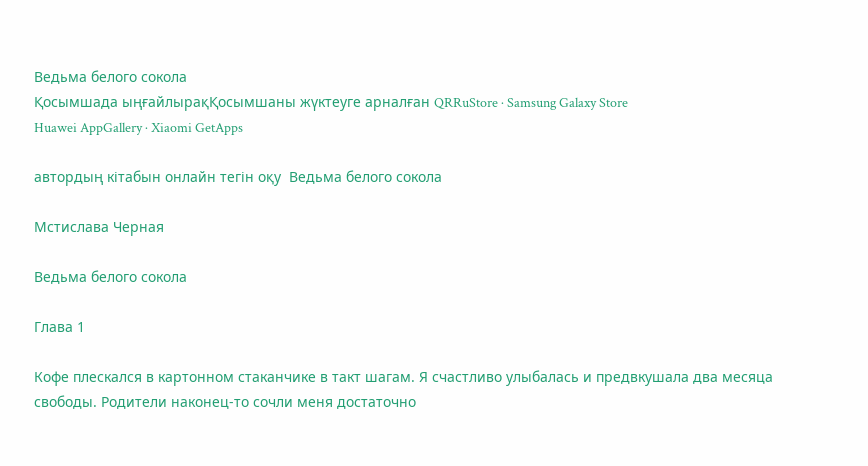Ведьма белого сокола
Қосымшада ыңғайлырақҚосымшаны жүктеуге арналған QRRuStore · Samsung Galaxy Store
Huawei AppGallery · Xiaomi GetApps

автордың кітабын онлайн тегін оқу  Ведьма белого сокола

Мстислава Черная

Ведьма белого сокола

Глава 1

Кофе плескался в картонном стаканчике в такт шагам. Я счастливо улыбалась и предвкушала два месяца свободы. Родители наконец-то сочли меня достаточно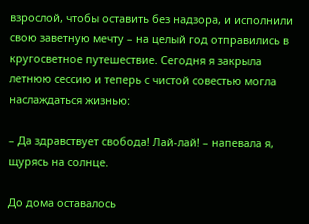взрослой, чтобы оставить без надзора, и исполнили свою заветную мечту – на целый год отправились в кругосветное путешествие. Сегодня я закрыла летнюю сессию и теперь с чистой совестью могла наслаждаться жизнью:

– Да здравствует свобода! Лай-лай! – напевала я, щурясь на солнце.

До дома оставалось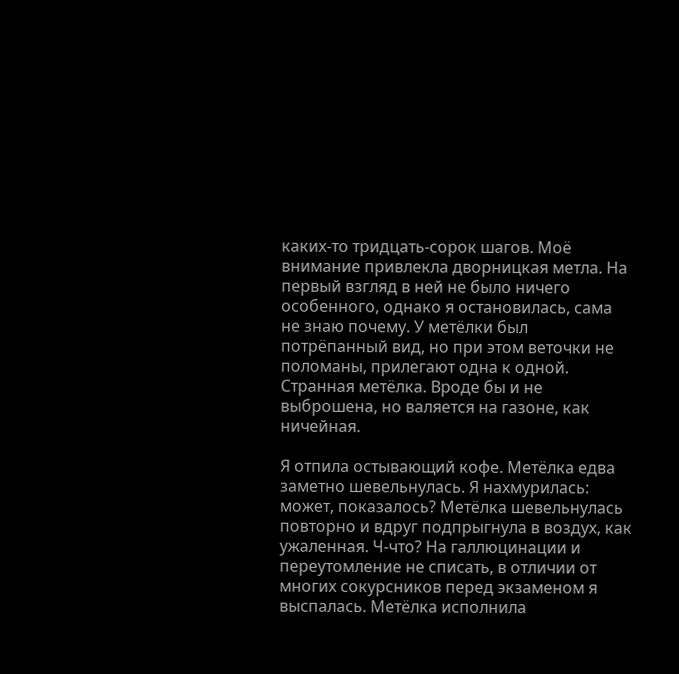каких-то тридцать-сорок шагов. Моё внимание привлекла дворницкая метла. На первый взгляд в ней не было ничего особенного, однако я остановилась, сама не знаю почему. У метёлки был потрёпанный вид, но при этом веточки не поломаны, прилегают одна к одной. Странная метёлка. Вроде бы и не выброшена, но валяется на газоне, как ничейная.

Я отпила остывающий кофе. Метёлка едва заметно шевельнулась. Я нахмурилась: может, показалось? Метёлка шевельнулась повторно и вдруг подпрыгнула в воздух, как ужаленная. Ч-что? На галлюцинации и переутомление не списать, в отличии от многих сокурсников перед экзаменом я выспалась. Метёлка исполнила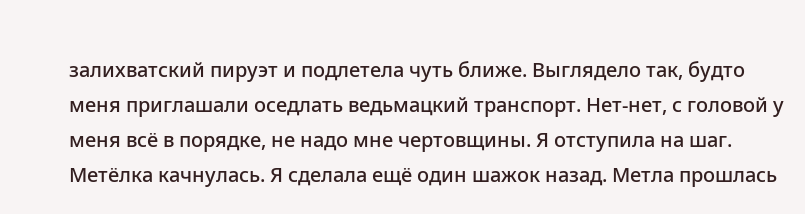залихватский пируэт и подлетела чуть ближе. Выглядело так, будто меня приглашали оседлать ведьмацкий транспорт. Нет-нет, с головой у меня всё в порядке, не надо мне чертовщины. Я отступила на шаг. Метёлка качнулась. Я сделала ещё один шажок назад. Метла прошлась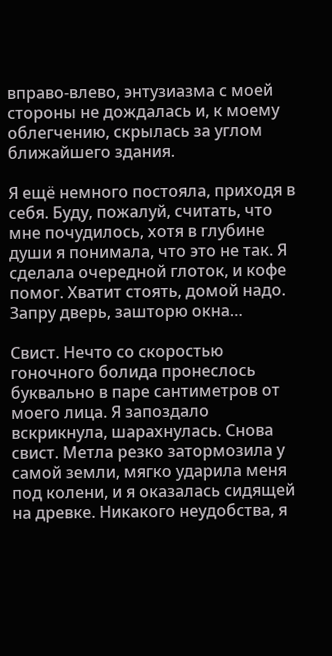вправо-влево, энтузиазма с моей стороны не дождалась и, к моему облегчению, скрылась за углом ближайшего здания.

Я ещё немного постояла, приходя в себя. Буду, пожалуй, считать, что мне почудилось, хотя в глубине души я понимала, что это не так. Я сделала очередной глоток, и кофе помог. Хватит стоять, домой надо. Запру дверь, зашторю окна…

Свист. Нечто со скоростью гоночного болида пронеслось буквально в паре сантиметров от моего лица. Я запоздало вскрикнула, шарахнулась. Снова свист. Метла резко затормозила у самой земли, мягко ударила меня под колени, и я оказалась сидящей на древке. Никакого неудобства, я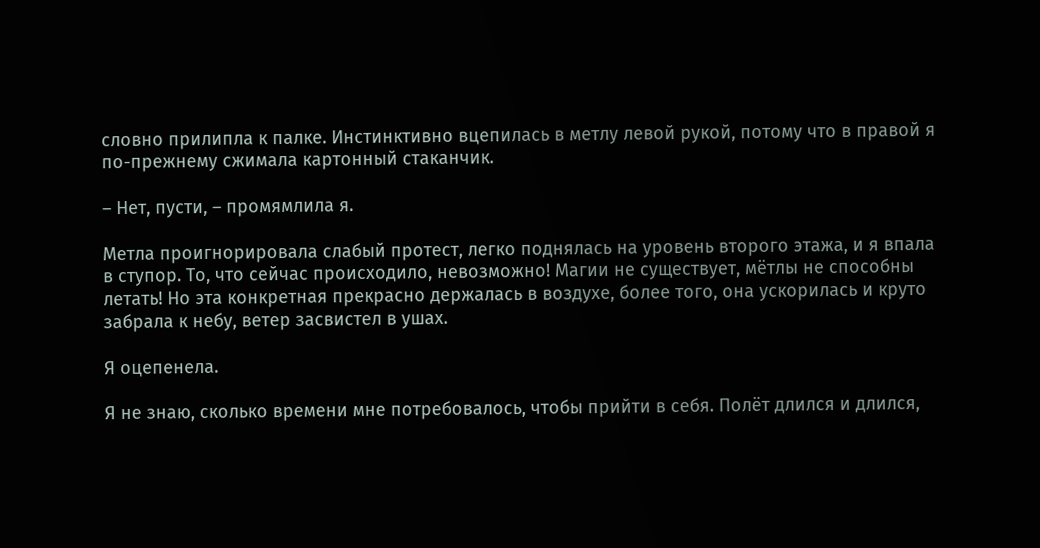словно прилипла к палке. Инстинктивно вцепилась в метлу левой рукой, потому что в правой я по-прежнему сжимала картонный стаканчик.

– Нет, пусти, – промямлила я.

Метла проигнорировала слабый протест, легко поднялась на уровень второго этажа, и я впала в ступор. То, что сейчас происходило, невозможно! Магии не существует, мётлы не способны летать! Но эта конкретная прекрасно держалась в воздухе, более того, она ускорилась и круто забрала к небу, ветер засвистел в ушах.

Я оцепенела.

Я не знаю, сколько времени мне потребовалось, чтобы прийти в себя. Полёт длился и длился,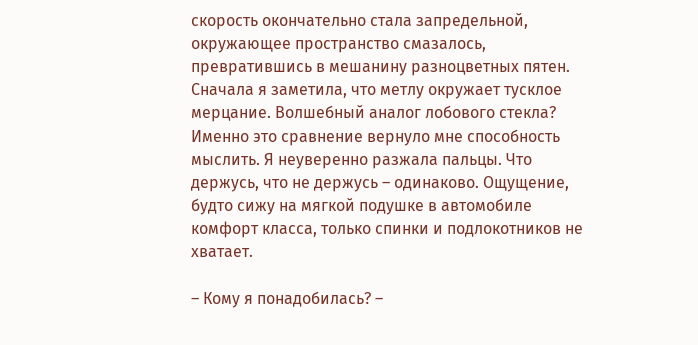скорость окончательно стала запредельной, окружающее пространство смазалось, превратившись в мешанину разноцветных пятен. Сначала я заметила, что метлу окружает тусклое мерцание. Волшебный аналог лобового стекла? Именно это сравнение вернуло мне способность мыслить. Я неуверенно разжала пальцы. Что держусь, что не держусь – одинаково. Ощущение, будто сижу на мягкой подушке в автомобиле комфорт класса, только спинки и подлокотников не хватает.

– Кому я понадобилась? –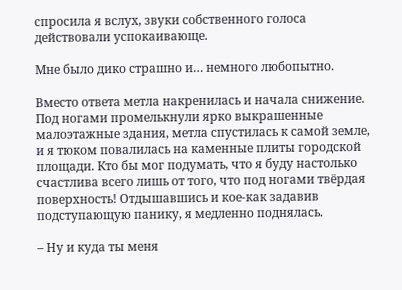спросила я вслух, звуки собственного голоса действовали успокаивающе.

Мне было дико страшно и… немного любопытно.

Вместо ответа метла накренилась и начала снижение. Под ногами промелькнули ярко выкрашенные малоэтажные здания, метла спустилась к самой земле, и я тюком повалилась на каменные плиты городской площади. Кто бы мог подумать, что я буду настолько счастлива всего лишь от того, что под ногами твёрдая поверхность! Отдышавшись и кое-как задавив подступающую панику, я медленно поднялась.

– Ну и куда ты меня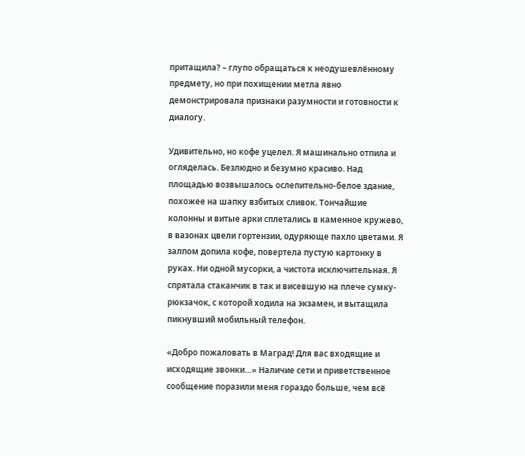притащила? – глупо обращаться к неодушевлённому предмету, но при похищении метла явно демонстрировала признаки разумности и готовности к диалогу.

Удивительно, но кофе уцелел. Я машинально отпила и огляделась. Безлюдно и безумно красиво. Над площадью возвышалось ослепительно-белое здание, похожее на шапку взбитых сливок. Тончайшие колонны и витые арки сплетались в каменное кружево, в вазонах цвели гортензии, одуряюще пахло цветами. Я залпом допила кофе, повертела пустую картонку в руках. Ни одной мусорки, а чистота исключительная. Я спрятала стаканчик в так и висевшую на плече сумку-рюкзачок, с которой ходила на экзамен, и вытащила пикнувший мобильный телефон.

«Добро пожаловать в Маград! Для вас входящие и исходящие звонки…» Наличие сети и приветственное сообщение поразили меня гораздо больше, чем всё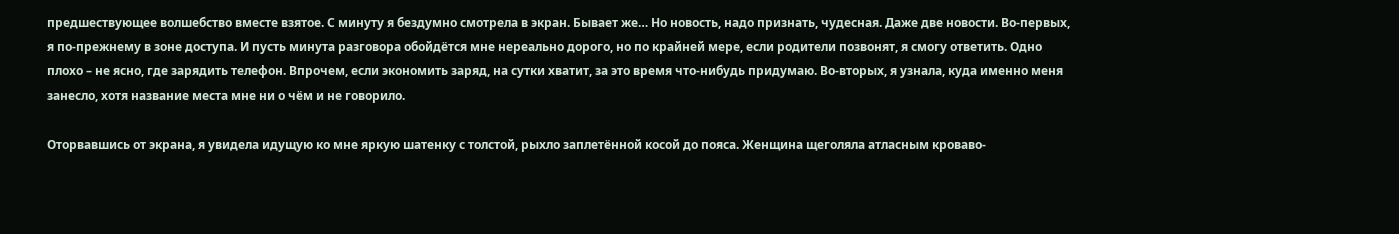предшествующее волшебство вместе взятое. С минуту я бездумно смотрела в экран. Бывает же… Но новость, надо признать, чудесная. Даже две новости. Во-первых, я по-прежнему в зоне доступа. И пусть минута разговора обойдётся мне нереально дорого, но по крайней мере, если родители позвонят, я смогу ответить. Одно плохо – не ясно, где зарядить телефон. Впрочем, если экономить заряд, на сутки хватит, за это время что-нибудь придумаю. Во-вторых, я узнала, куда именно меня занесло, хотя название места мне ни о чём и не говорило.

Оторвавшись от экрана, я увидела идущую ко мне яркую шатенку с толстой, рыхло заплетённой косой до пояса. Женщина щеголяла атласным кроваво-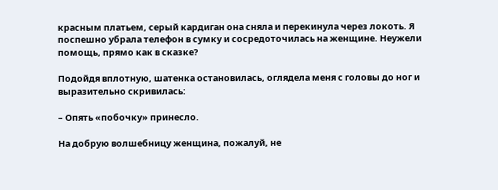красным платьем, серый кардиган она сняла и перекинула через локоть. Я поспешно убрала телефон в сумку и сосредоточилась на женщине. Неужели помощь, прямо как в сказке?

Подойдя вплотную, шатенка остановилась, оглядела меня с головы до ног и выразительно скривилась:

– Опять «побочку» принесло.

На добрую волшебницу женщина, пожалуй, не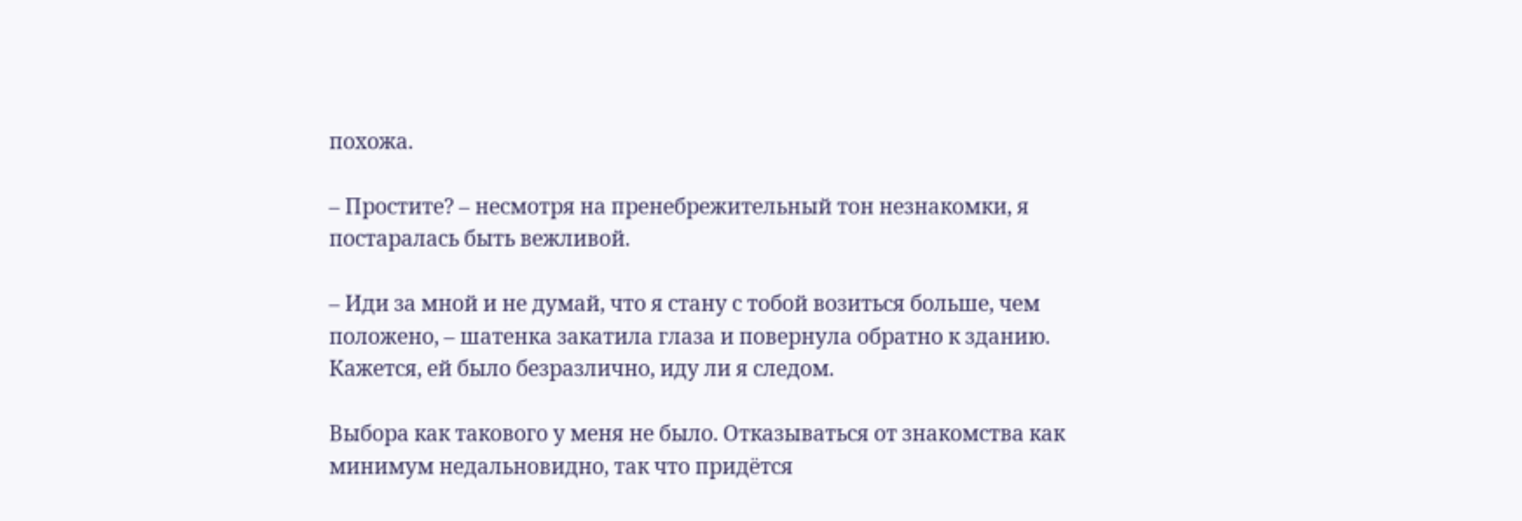похожа.

– Простите? – несмотря на пренебрежительный тон незнакомки, я постаралась быть вежливой.

– Иди за мной и не думай, что я стану с тобой возиться больше, чем положено, – шатенка закатила глаза и повернула обратно к зданию. Кажется, ей было безразлично, иду ли я следом.

Выбора как такового у меня не было. Отказываться от знакомства как минимум недальновидно, так что придётся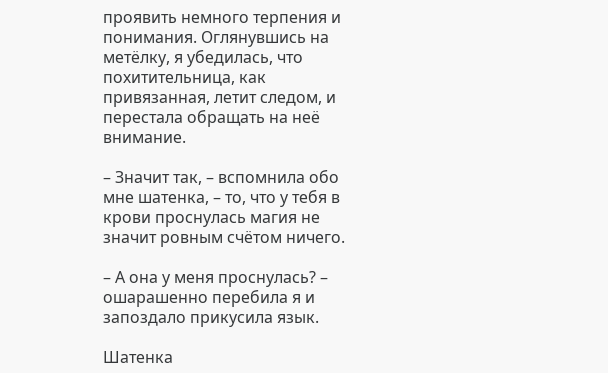проявить немного терпения и понимания. Оглянувшись на метёлку, я убедилась, что похитительница, как привязанная, летит следом, и перестала обращать на неё внимание.

– Значит так, – вспомнила обо мне шатенка, – то, что у тебя в крови проснулась магия не значит ровным счётом ничего.

– А она у меня проснулась? – ошарашенно перебила я и запоздало прикусила язык.

Шатенка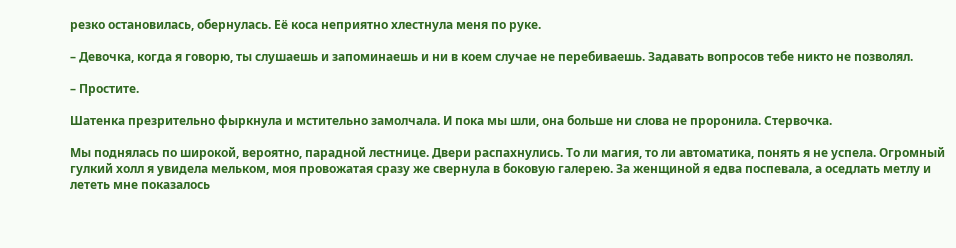резко остановилась, обернулась. Её коса неприятно хлестнула меня по руке.

– Девочка, когда я говорю, ты слушаешь и запоминаешь и ни в коем случае не перебиваешь. Задавать вопросов тебе никто не позволял.

– Простите.

Шатенка презрительно фыркнула и мстительно замолчала. И пока мы шли, она больше ни слова не проронила. Стервочка.

Мы поднялась по широкой, вероятно, парадной лестнице. Двери распахнулись. То ли магия, то ли автоматика, понять я не успела. Огромный гулкий холл я увидела мельком, моя провожатая сразу же свернула в боковую галерею. За женщиной я едва поспевала, а оседлать метлу и лететь мне показалось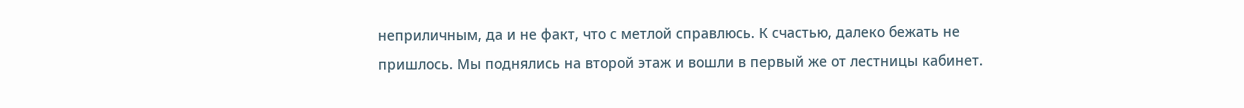неприличным, да и не факт, что с метлой справлюсь. К счастью, далеко бежать не пришлось. Мы поднялись на второй этаж и вошли в первый же от лестницы кабинет.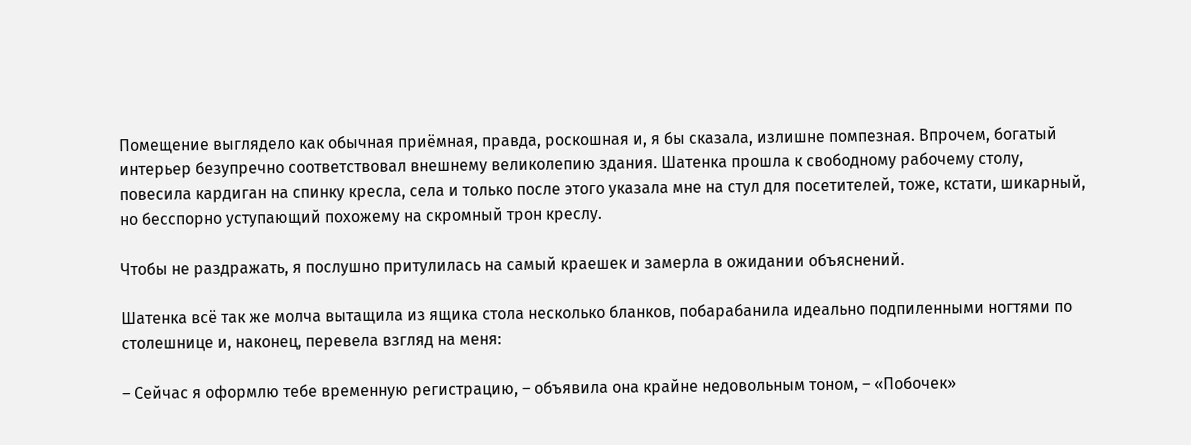Помещение выглядело как обычная приёмная, правда, роскошная и, я бы сказала, излишне помпезная. Впрочем, богатый интерьер безупречно соответствовал внешнему великолепию здания. Шатенка прошла к свободному рабочему столу, повесила кардиган на спинку кресла, села и только после этого указала мне на стул для посетителей, тоже, кстати, шикарный, но бесспорно уступающий похожему на скромный трон креслу.

Чтобы не раздражать, я послушно притулилась на самый краешек и замерла в ожидании объяснений.

Шатенка всё так же молча вытащила из ящика стола несколько бланков, побарабанила идеально подпиленными ногтями по столешнице и, наконец, перевела взгляд на меня:

– Сейчас я оформлю тебе временную регистрацию, – объявила она крайне недовольным тоном, – «Побочек»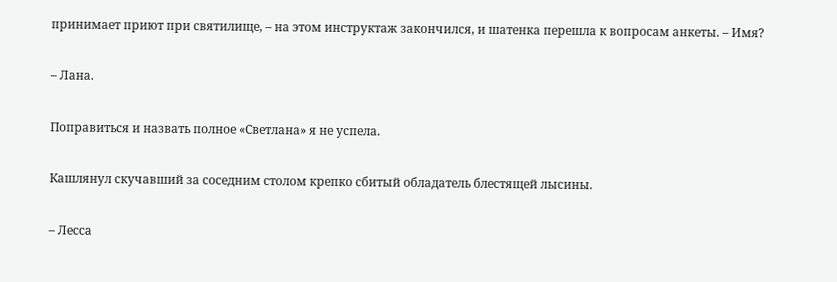принимает приют при святилище, – на этом инструктаж закончился, и шатенка перешла к вопросам анкеты. – Имя?

– Лана.

Поправиться и назвать полное «Светлана» я не успела.

Кашлянул скучавший за соседним столом крепко сбитый обладатель блестящей лысины.

– Лесса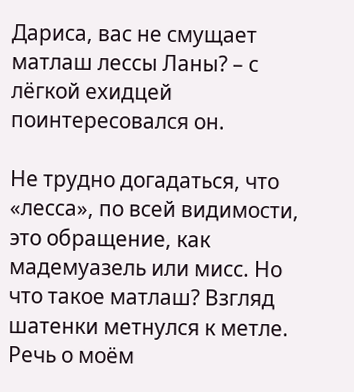Дариса, вас не смущает матлаш лессы Ланы? – с лёгкой ехидцей поинтересовался он.

Не трудно догадаться, что «лесса», по всей видимости, это обращение, как мадемуазель или мисс. Но что такое матлаш? Взгляд шатенки метнулся к метле. Речь о моём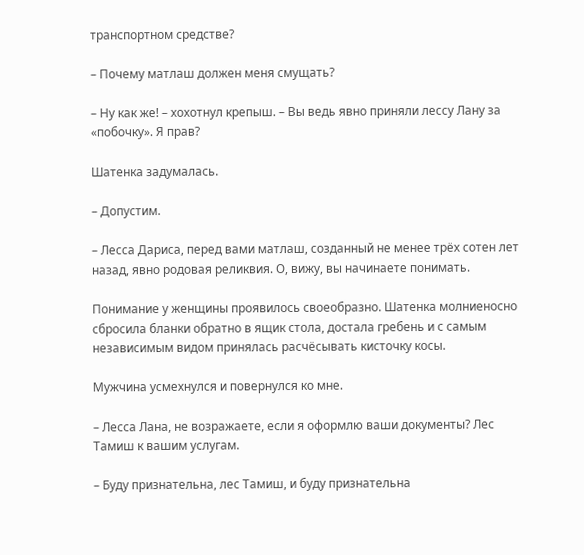транспортном средстве?

– Почему матлаш должен меня смущать?

– Ну как же! – хохотнул крепыш. – Вы ведь явно приняли лессу Лану за «побочку». Я прав?

Шатенка задумалась.

– Допустим.

– Лесса Дариса, перед вами матлаш, созданный не менее трёх сотен лет назад, явно родовая реликвия. О, вижу, вы начинаете понимать.

Понимание у женщины проявилось своеобразно. Шатенка молниеносно сбросила бланки обратно в ящик стола, достала гребень и с самым независимым видом принялась расчёсывать кисточку косы.

Мужчина усмехнулся и повернулся ко мне.

– Лесса Лана, не возражаете, если я оформлю ваши документы? Лес Тамиш к вашим услугам.

– Буду признательна, лес Тамиш, и буду признательна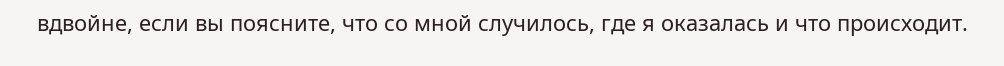вдвойне, если вы поясните, что со мной случилось, где я оказалась и что происходит.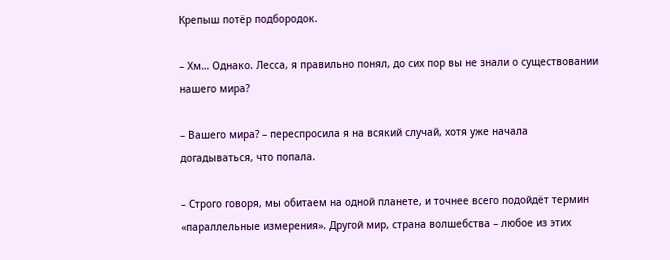Крепыш потёр подбородок.

– Хм… Однако. Лесса, я правильно понял, до сих пор вы не знали о существовании нашего мира?

– Вашего мира? – переспросила я на всякий случай, хотя уже начала догадываться, что попала.

– Строго говоря, мы обитаем на одной планете, и точнее всего подойдёт термин «параллельные измерения». Другой мир, страна волшебства – любое из этих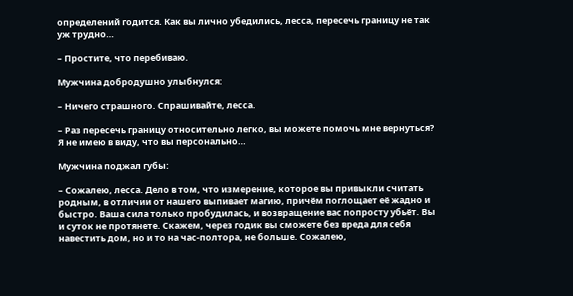определений годится. Как вы лично убедились, лесса, пересечь границу не так уж трудно…

– Простите, что перебиваю.

Мужчина добродушно улыбнулся:

– Ничего страшного. Спрашивайте, лесса.

– Раз пересечь границу относительно легко, вы можете помочь мне вернуться? Я не имею в виду, что вы персонально…

Мужчина поджал губы:

– Сожалею, лесса. Дело в том, что измерение, которое вы привыкли считать родным, в отличии от нашего выпивает магию, причём поглощает её жадно и быстро. Ваша сила только пробудилась, и возвращение вас попросту убьёт. Вы и суток не протянете. Скажем, через годик вы сможете без вреда для себя навестить дом, но и то на час-полтора, не больше. Сожалею,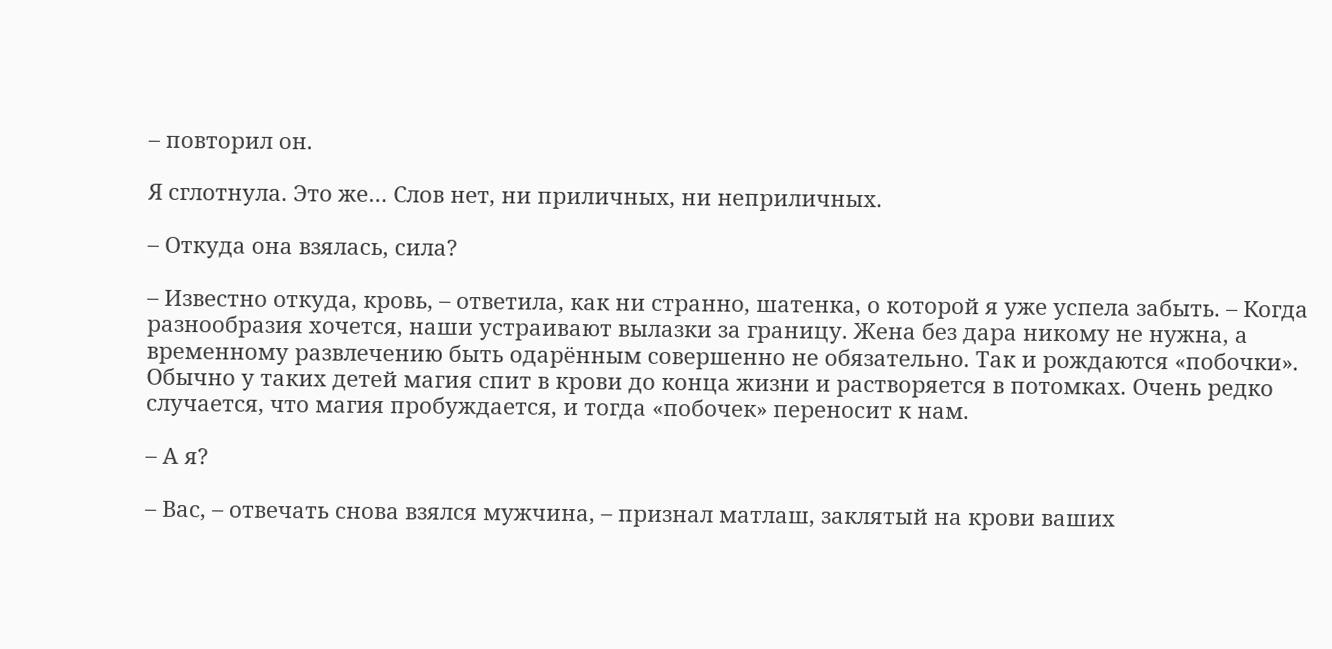– повторил он.

Я сглотнула. Это же… Слов нет, ни приличных, ни неприличных.

– Откуда она взялась, сила?

– Известно откуда, кровь, – ответила, как ни странно, шатенка, о которой я уже успела забыть. – Когда разнообразия хочется, наши устраивают вылазки за границу. Жена без дара никому не нужна, а временному развлечению быть одарённым совершенно не обязательно. Так и рождаются «побочки». Обычно у таких детей магия спит в крови до конца жизни и растворяется в потомках. Очень редко случается, что магия пробуждается, и тогда «побочек» переносит к нам.

– А я?

– Вас, – отвечать снова взялся мужчина, – признал матлаш, заклятый на крови ваших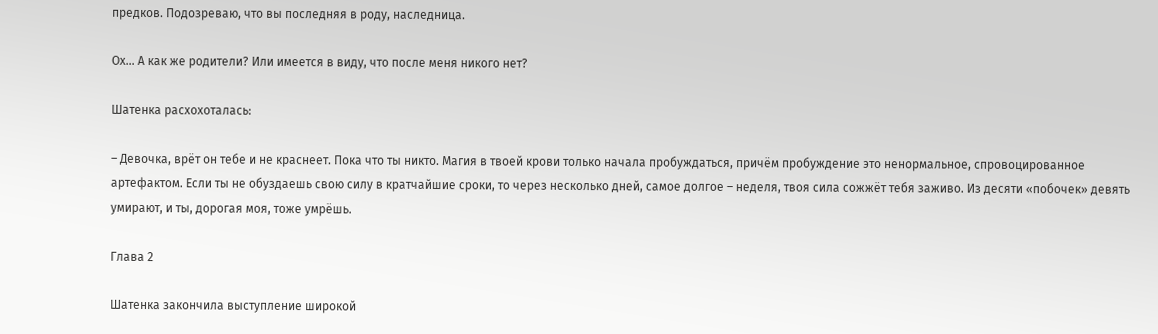предков. Подозреваю, что вы последняя в роду, наследница.

Ох… А как же родители? Или имеется в виду, что после меня никого нет?

Шатенка расхохоталась:

– Девочка, врёт он тебе и не краснеет. Пока что ты никто. Магия в твоей крови только начала пробуждаться, причём пробуждение это ненормальное, спровоцированное артефактом. Если ты не обуздаешь свою силу в кратчайшие сроки, то через несколько дней, самое долгое – неделя, твоя сила сожжёт тебя заживо. Из десяти «побочек» девять умирают, и ты, дорогая моя, тоже умрёшь.

Глава 2

Шатенка закончила выступление широкой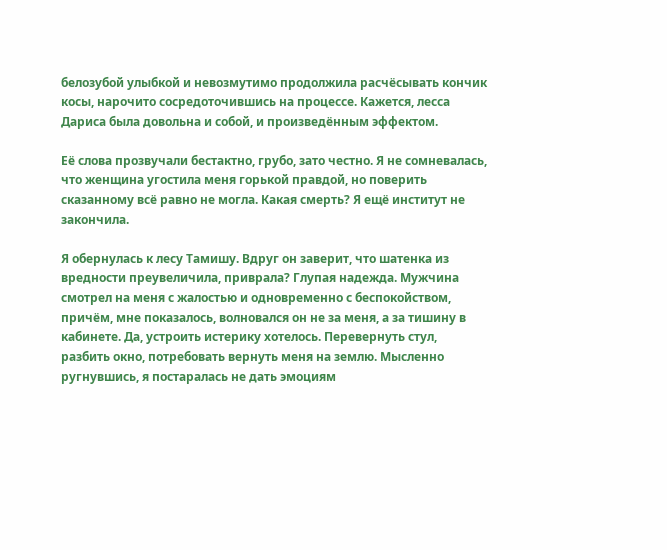белозубой улыбкой и невозмутимо продолжила расчёсывать кончик косы, нарочито сосредоточившись на процессе. Кажется, лесса Дариса была довольна и собой, и произведённым эффектом.

Её слова прозвучали бестактно, грубо, зато честно. Я не сомневалась, что женщина угостила меня горькой правдой, но поверить сказанному всё равно не могла. Какая смерть? Я ещё институт не закончила.

Я обернулась к лесу Тамишу. Вдруг он заверит, что шатенка из вредности преувеличила, приврала? Глупая надежда. Мужчина смотрел на меня с жалостью и одновременно с беспокойством, причём, мне показалось, волновался он не за меня, а за тишину в кабинете. Да, устроить истерику хотелось. Перевернуть стул, разбить окно, потребовать вернуть меня на землю. Мысленно ругнувшись, я постаралась не дать эмоциям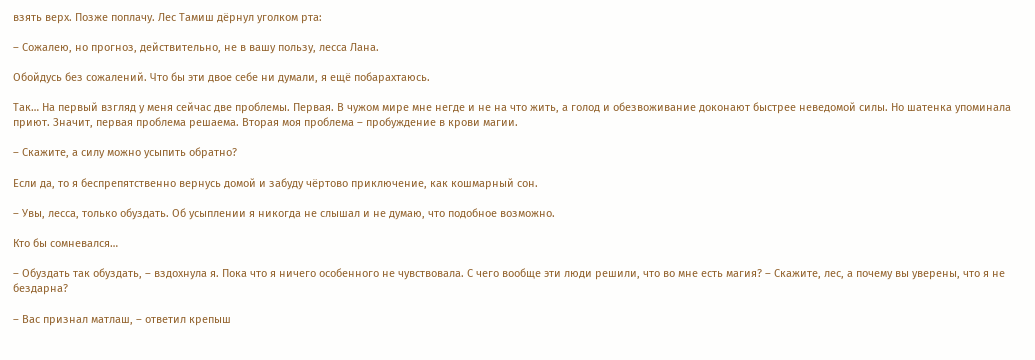взять верх. Позже поплачу. Лес Тамиш дёрнул уголком рта:

– Сожалею, но прогноз, действительно, не в вашу пользу, лесса Лана.

Обойдусь без сожалений. Что бы эти двое себе ни думали, я ещё побарахтаюсь.

Так… На первый взгляд у меня сейчас две проблемы. Первая. В чужом мире мне негде и не на что жить, а голод и обезвоживание доконают быстрее неведомой силы. Но шатенка упоминала приют. Значит, первая проблема решаема. Вторая моя проблема – пробуждение в крови магии.

– Скажите, а силу можно усыпить обратно?

Если да, то я беспрепятственно вернусь домой и забуду чёртово приключение, как кошмарный сон.

– Увы, лесса, только обуздать. Об усыплении я никогда не слышал и не думаю, что подобное возможно.

Кто бы сомневался…

– Обуздать так обуздать, – вздохнула я. Пока что я ничего особенного не чувствовала. С чего вообще эти люди решили, что во мне есть магия? – Скажите, лес, а почему вы уверены, что я не бездарна?

– Вас признал матлаш, – ответил крепыш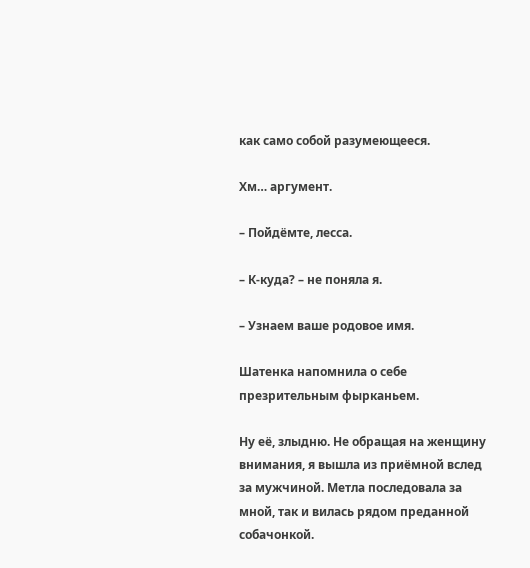как само собой разумеющееся.

Хм… аргумент.

– Пойдёмте, лесса.

– К-куда? – не поняла я.

– Узнаем ваше родовое имя.

Шатенка напомнила о себе презрительным фырканьем.

Ну её, злыдню. Не обращая на женщину внимания, я вышла из приёмной вслед за мужчиной. Метла последовала за мной, так и вилась рядом преданной собачонкой.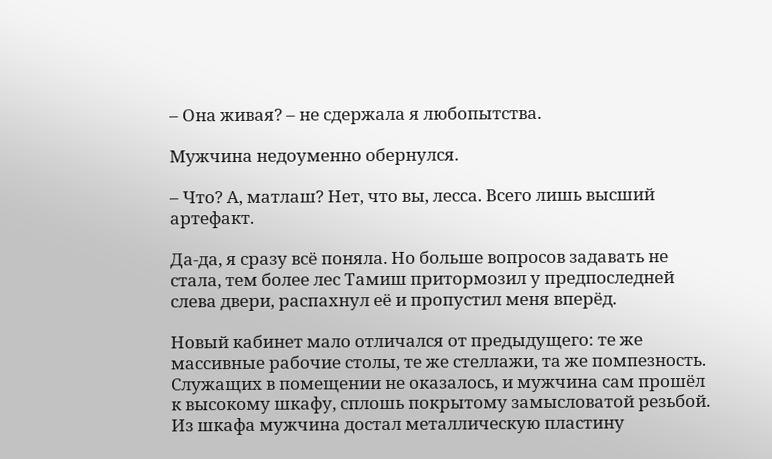– Она живая? – не сдержала я любопытства.

Мужчина недоуменно обернулся.

– Что? А, матлаш? Нет, что вы, лесса. Всего лишь высший артефакт.

Да-да, я сразу всё поняла. Но больше вопросов задавать не стала, тем более лес Тамиш притормозил у предпоследней слева двери, распахнул её и пропустил меня вперёд.

Новый кабинет мало отличался от предыдущего: те же массивные рабочие столы, те же стеллажи, та же помпезность. Служащих в помещении не оказалось, и мужчина сам прошёл к высокому шкафу, сплошь покрытому замысловатой резьбой. Из шкафа мужчина достал металлическую пластину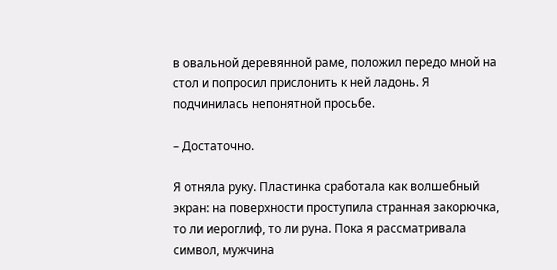в овальной деревянной раме, положил передо мной на стол и попросил прислонить к ней ладонь. Я подчинилась непонятной просьбе.

– Достаточно.

Я отняла руку. Пластинка сработала как волшебный экран: на поверхности проступила странная закорючка, то ли иероглиф, то ли руна. Пока я рассматривала символ, мужчина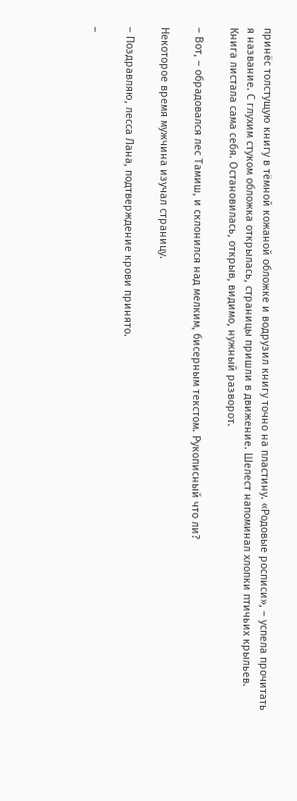принёс толстущую книгу в тёмной кожаной обложке и водрузил книгу точно на пластину. «Родовые росписи», – успела прочитать я название. С глухим стуком обложка открылась, страницы пришли в движение. Шелест напоминал хлопки птичьих крыльев. Книга листала сама себя. Остановилась, открыв, видимо, нужный разворот.

– Вот, – обрадовался лес Тамиш, и склонился над мелким, бисерным текстом. Рукописный что ли?

Некоторое время мужчина изучал страницу.

– Поздравляю, лесса Лана, подтверждение крови принято.

–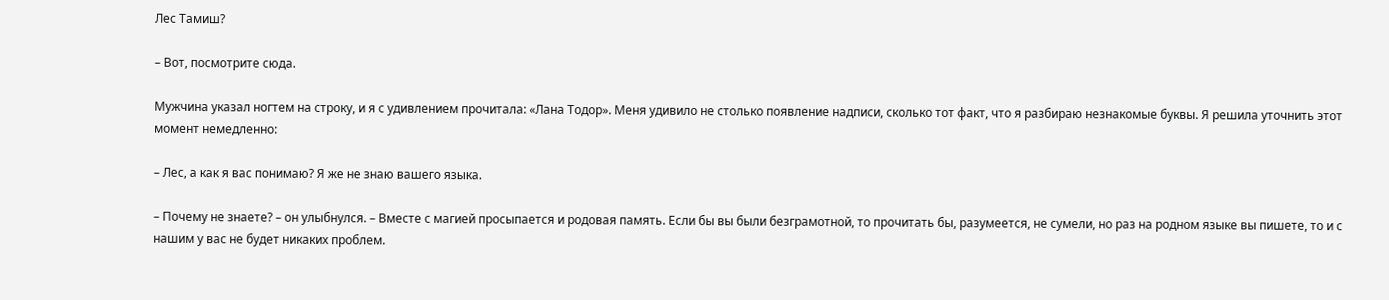Лес Тамиш?

– Вот, посмотрите сюда.

Мужчина указал ногтем на строку, и я с удивлением прочитала: «Лана Тодор». Меня удивило не столько появление надписи, сколько тот факт, что я разбираю незнакомые буквы. Я решила уточнить этот момент немедленно:

– Лес, а как я вас понимаю? Я же не знаю вашего языка.

– Почему не знаете? – он улыбнулся. – Вместе с магией просыпается и родовая память. Если бы вы были безграмотной, то прочитать бы, разумеется, не сумели, но раз на родном языке вы пишете, то и с нашим у вас не будет никаких проблем.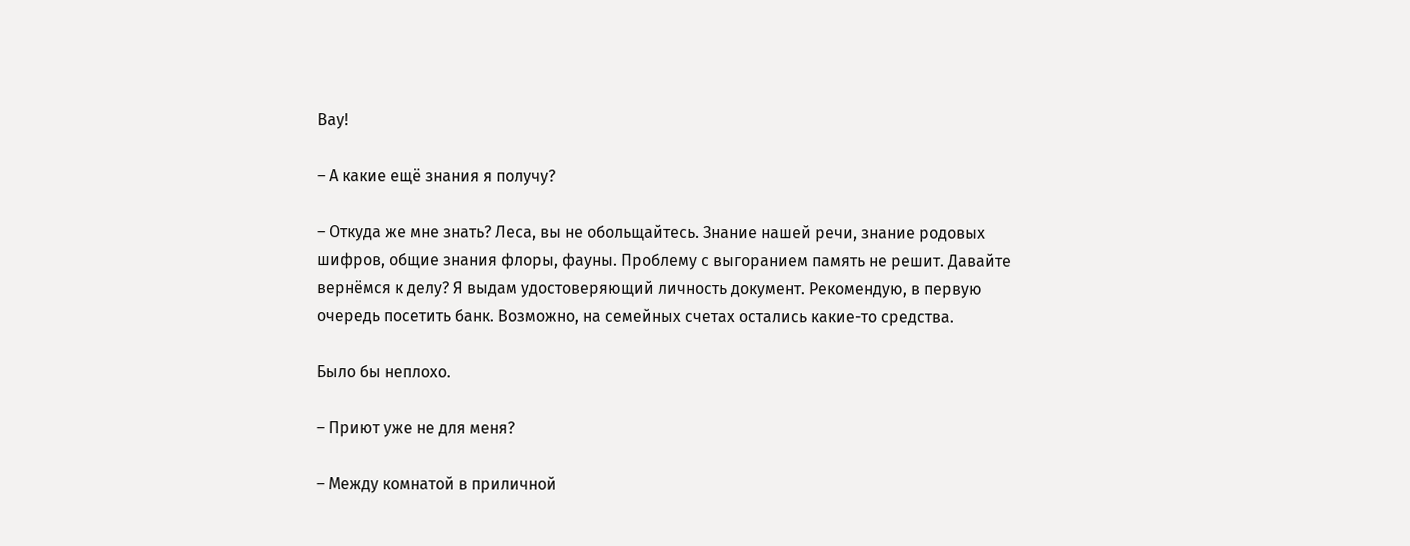Вау!

– А какие ещё знания я получу?

– Откуда же мне знать? Леса, вы не обольщайтесь. Знание нашей речи, знание родовых шифров, общие знания флоры, фауны. Проблему с выгоранием память не решит. Давайте вернёмся к делу? Я выдам удостоверяющий личность документ. Рекомендую, в первую очередь посетить банк. Возможно, на семейных счетах остались какие-то средства.

Было бы неплохо.

– Приют уже не для меня?

– Между комнатой в приличной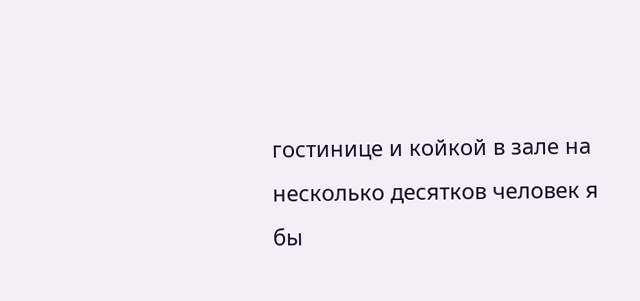гостинице и койкой в зале на несколько десятков человек я бы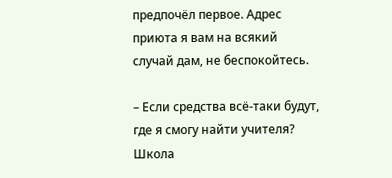предпочёл первое. Адрес приюта я вам на всякий случай дам, не беспокойтесь.

– Если средства всё-таки будут, где я смогу найти учителя? Школа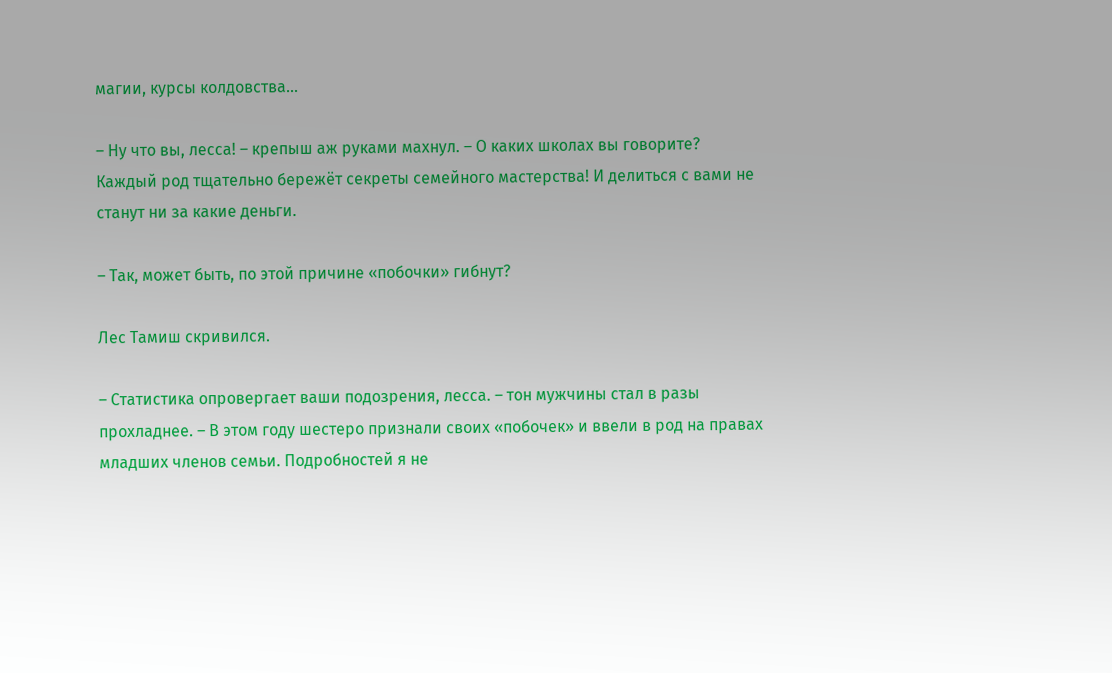магии, курсы колдовства…

– Ну что вы, лесса! – крепыш аж руками махнул. – О каких школах вы говорите? Каждый род тщательно бережёт секреты семейного мастерства! И делиться с вами не станут ни за какие деньги.

– Так, может быть, по этой причине «побочки» гибнут?

Лес Тамиш скривился.

– Статистика опровергает ваши подозрения, лесса. – тон мужчины стал в разы прохладнее. – В этом году шестеро признали своих «побочек» и ввели в род на правах младших членов семьи. Подробностей я не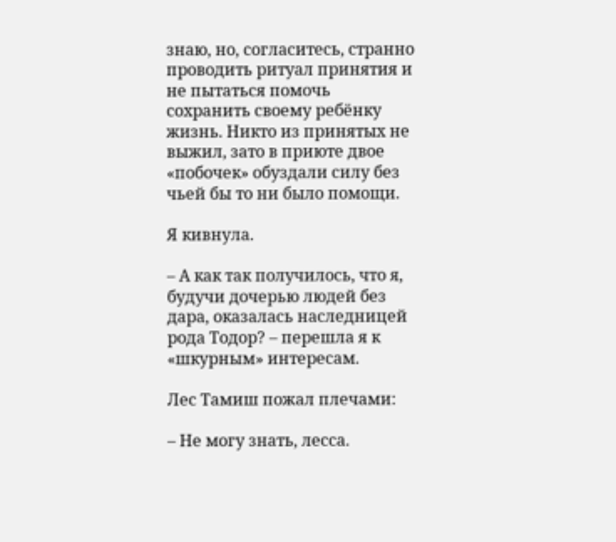знаю, но, согласитесь, странно проводить ритуал принятия и не пытаться помочь сохранить своему ребёнку жизнь. Никто из принятых не выжил, зато в приюте двое «побочек» обуздали силу без чьей бы то ни было помощи.

Я кивнула.

– А как так получилось, что я, будучи дочерью людей без дара, оказалась наследницей рода Тодор? – перешла я к «шкурным» интересам.

Лес Тамиш пожал плечами:

– Не могу знать, лесса.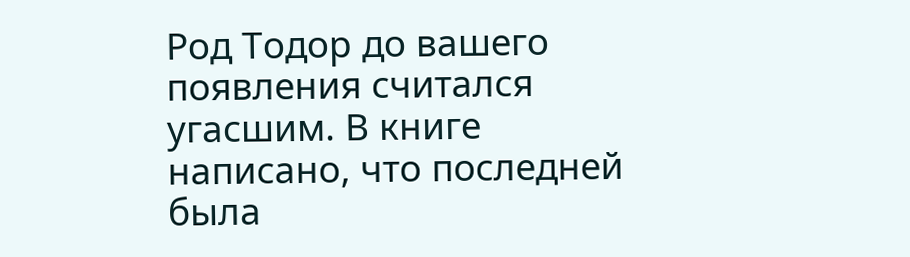Род Тодор до вашего появления считался угасшим. В книге написано, что последней была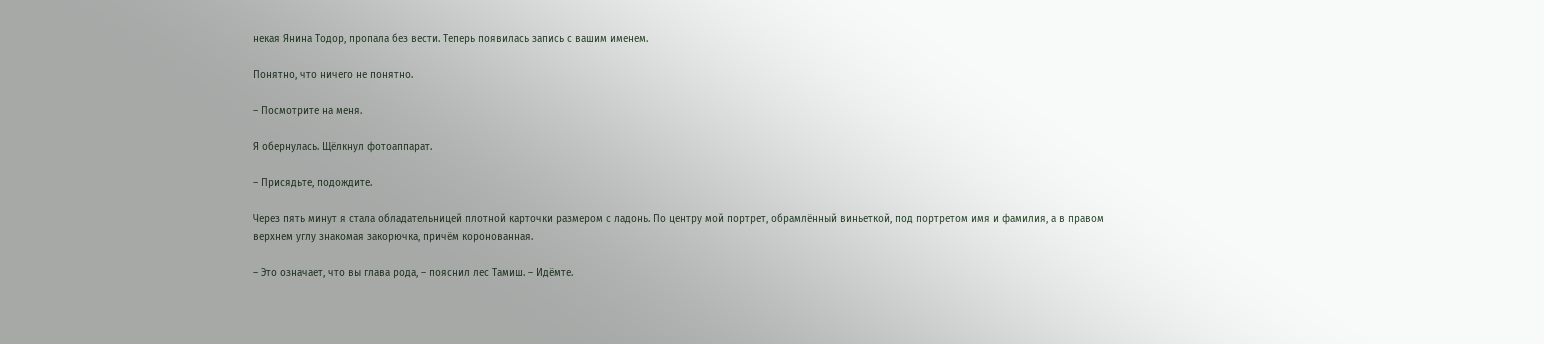некая Янина Тодор, пропала без вести. Теперь появилась запись с вашим именем.

Понятно, что ничего не понятно.

– Посмотрите на меня.

Я обернулась. Щёлкнул фотоаппарат.

– Присядьте, подождите.

Через пять минут я стала обладательницей плотной карточки размером с ладонь. По центру мой портрет, обрамлённый виньеткой, под портретом имя и фамилия, а в правом верхнем углу знакомая закорючка, причём коронованная.

– Это означает, что вы глава рода, – пояснил лес Тамиш. – Идёмте.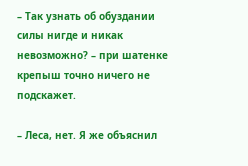– Так узнать об обуздании силы нигде и никак невозможно? – при шатенке крепыш точно ничего не подскажет.

– Леса, нет. Я же объяснил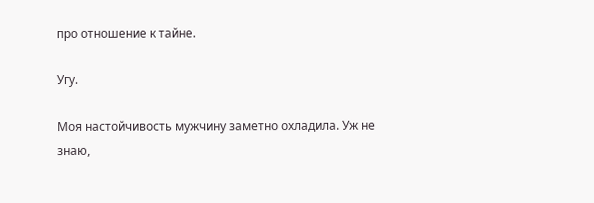про отношение к тайне.

Угу.

Моя настойчивость мужчину заметно охладила. Уж не знаю,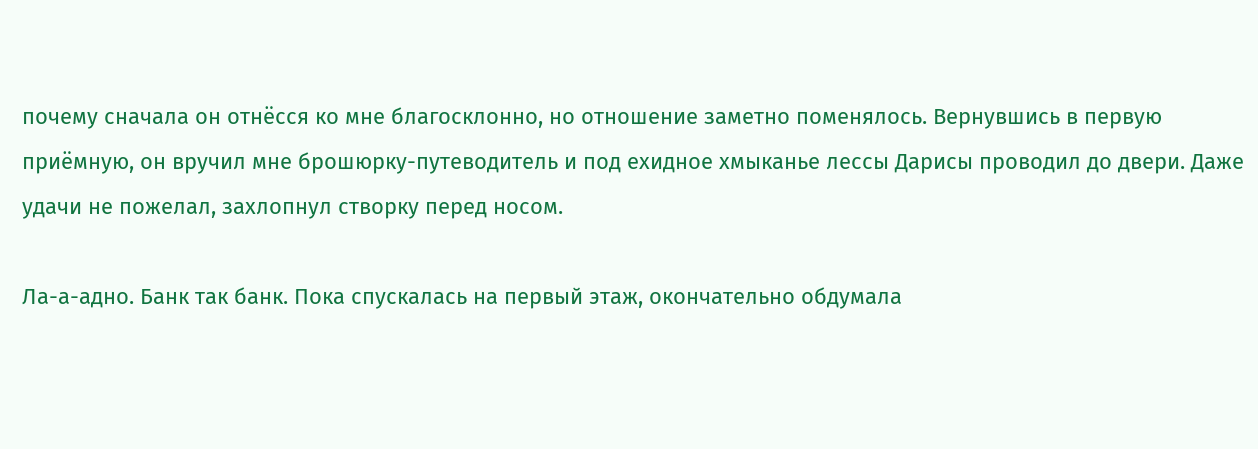почему сначала он отнёсся ко мне благосклонно, но отношение заметно поменялось. Вернувшись в первую приёмную, он вручил мне брошюрку-путеводитель и под ехидное хмыканье лессы Дарисы проводил до двери. Даже удачи не пожелал, захлопнул створку перед носом.

Ла-а-адно. Банк так банк. Пока спускалась на первый этаж, окончательно обдумала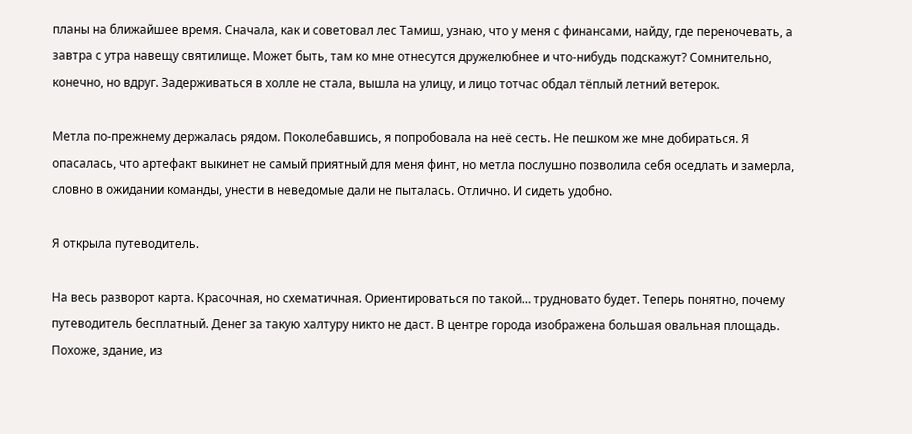планы на ближайшее время. Сначала, как и советовал лес Тамиш, узнаю, что у меня с финансами, найду, где переночевать, а завтра с утра навещу святилище. Может быть, там ко мне отнесутся дружелюбнее и что-нибудь подскажут? Сомнительно, конечно, но вдруг. Задерживаться в холле не стала, вышла на улицу, и лицо тотчас обдал тёплый летний ветерок.

Метла по-прежнему держалась рядом. Поколебавшись, я попробовала на неё сесть. Не пешком же мне добираться. Я опасалась, что артефакт выкинет не самый приятный для меня финт, но метла послушно позволила себя оседлать и замерла, словно в ожидании команды, унести в неведомые дали не пыталась. Отлично. И сидеть удобно.

Я открыла путеводитель.

На весь разворот карта. Красочная, но схематичная. Ориентироваться по такой… трудновато будет. Теперь понятно, почему путеводитель бесплатный. Денег за такую халтуру никто не даст. В центре города изображена большая овальная площадь. Похоже, здание, из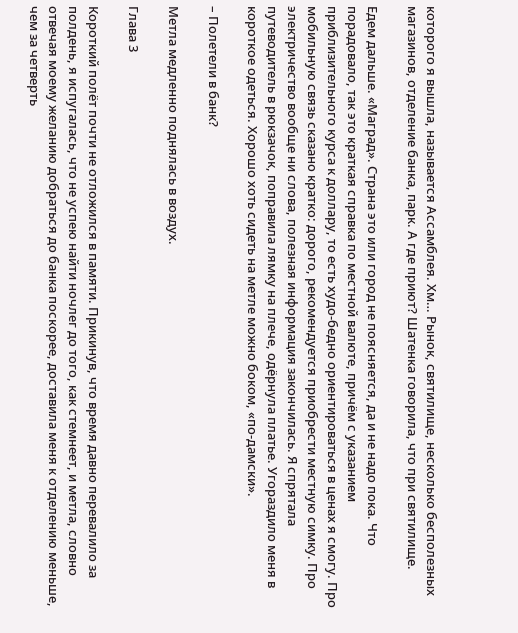которого я вышла, называется Ассамблея. Хм… Рынок, святилище, несколько бесполезных магазинов, отделение банка, парк. А где приют? Шатенка говорила, что при святилище.

Едем дальше. «Маград». Страна это или город не поясняется, да и не надо пока. Что порадовало, так это краткая справка по местной валюте, причём с указанием приблизительного курса к доллару, то есть худо-бедно ориентироваться в ценах я смогу. Про мобильную связь сказано кратко: дорого, рекомендуется приобрести местную симку. Про электричество вообще ни слова, полезная информация закончилась. Я спрятала путеводитель в рюкзачок, поправила лямку на плече, одёрнула платье. Угораздило меня в короткое одеться. Хорошо хоть сидеть на метле можно боком, «по-дамски».

– Полетели в банк?

Метла медленно поднялась в воздух.

Глава 3

Короткий полёт почти не отложился в памяти. Прикинув, что время давно перевалило за полдень, я испугалась, что не успею найти ночлег до того, как стемнеет, и метла, словно отвечая моему желанию добраться до банка поскорее, доставила меня к отделению меньше, чем за четверть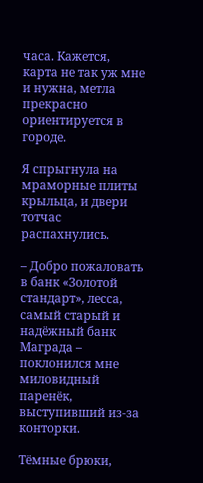часа. Кажется, карта не так уж мне и нужна, метла прекрасно ориентируется в городе.

Я спрыгнула на мраморные плиты крыльца, и двери тотчас распахнулись.

– Добро пожаловать в банк «Золотой стандарт», лесса, самый старый и надёжный банк Маграда – поклонился мне миловидный паренёк, выступивший из-за конторки.

Тёмные брюки,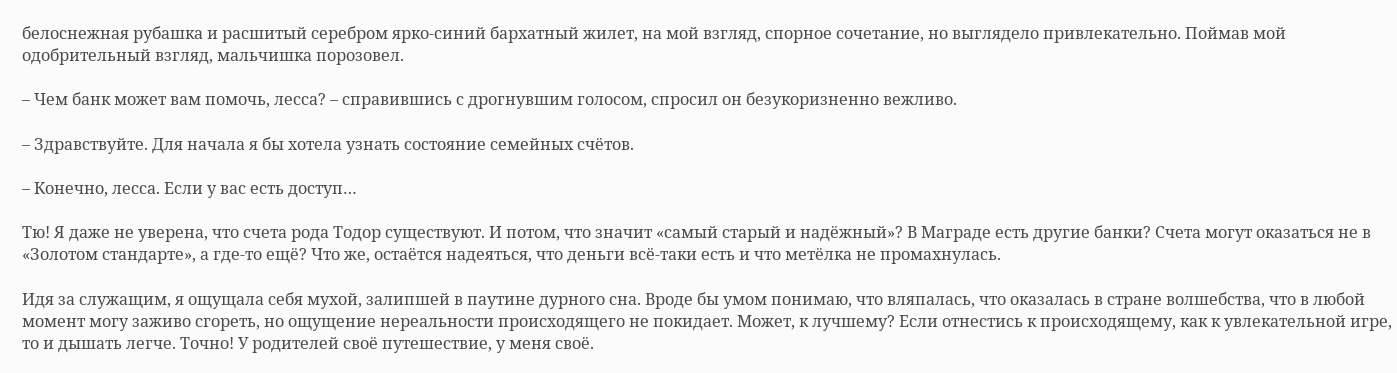белоснежная рубашка и расшитый серебром ярко-синий бархатный жилет, на мой взгляд, спорное сочетание, но выглядело привлекательно. Поймав мой одобрительный взгляд, мальчишка порозовел.

– Чем банк может вам помочь, лесса? – справившись с дрогнувшим голосом, спросил он безукоризненно вежливо.

– Здравствуйте. Для начала я бы хотела узнать состояние семейных счётов.

– Конечно, лесса. Если у вас есть доступ…

Тю! Я даже не уверена, что счета рода Тодор существуют. И потом, что значит «самый старый и надёжный»? В Маграде есть другие банки? Счета могут оказаться не в «Золотом стандарте», а где-то ещё? Что же, остаётся надеяться, что деньги всё-таки есть и что метёлка не промахнулась.

Идя за служащим, я ощущала себя мухой, залипшей в паутине дурного сна. Вроде бы умом понимаю, что вляпалась, что оказалась в стране волшебства, что в любой момент могу заживо сгореть, но ощущение нереальности происходящего не покидает. Может, к лучшему? Если отнестись к происходящему, как к увлекательной игре, то и дышать легче. Точно! У родителей своё путешествие, у меня своё.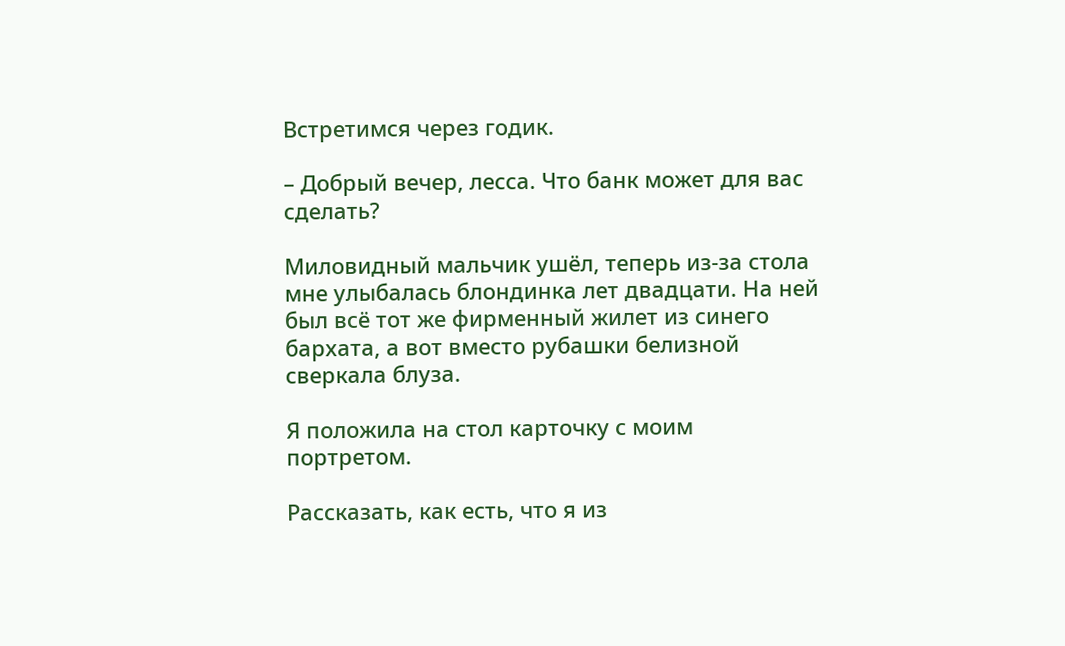Встретимся через годик.

– Добрый вечер, лесса. Что банк может для вас сделать?

Миловидный мальчик ушёл, теперь из-за стола мне улыбалась блондинка лет двадцати. На ней был всё тот же фирменный жилет из синего бархата, а вот вместо рубашки белизной сверкала блуза.

Я положила на стол карточку с моим портретом.

Рассказать, как есть, что я из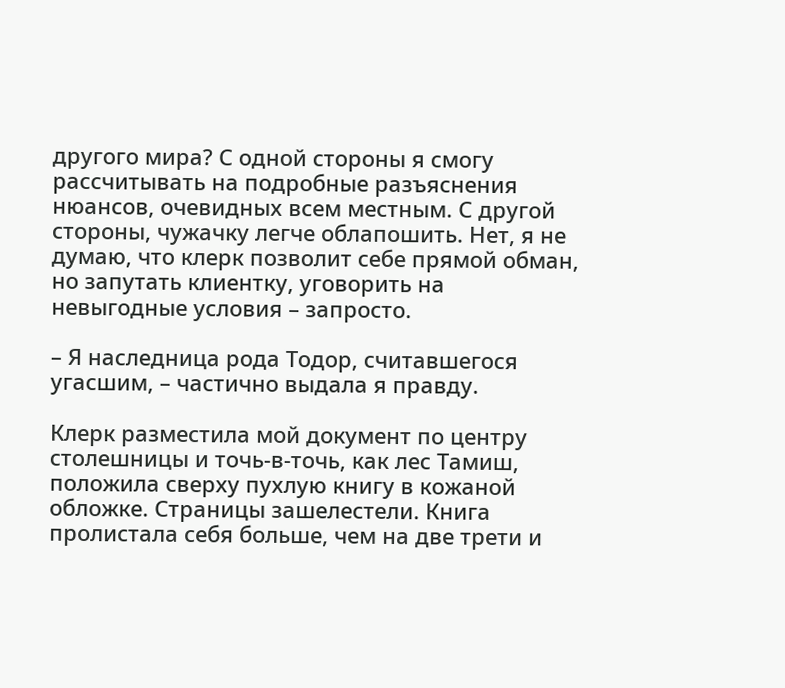другого мира? С одной стороны я смогу рассчитывать на подробные разъяснения нюансов, очевидных всем местным. С другой стороны, чужачку легче облапошить. Нет, я не думаю, что клерк позволит себе прямой обман, но запутать клиентку, уговорить на невыгодные условия – запросто.

– Я наследница рода Тодор, считавшегося угасшим, – частично выдала я правду.

Клерк разместила мой документ по центру столешницы и точь-в-точь, как лес Тамиш, положила сверху пухлую книгу в кожаной обложке. Страницы зашелестели. Книга пролистала себя больше, чем на две трети и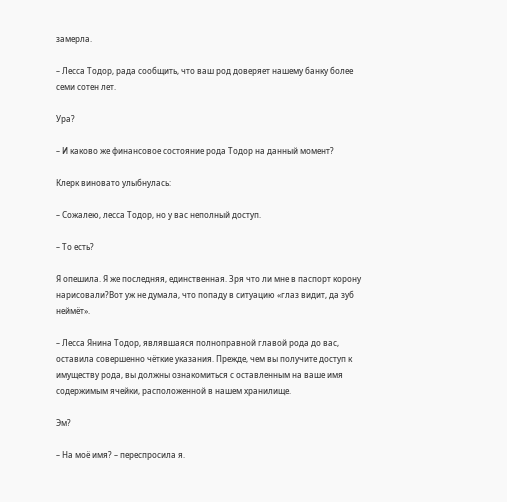замерла.

– Лесса Тодор, рада сообщить, что ваш род доверяет нашему банку более семи сотен лет.

Ура?

– И каково же финансовое состояние рода Тодор на данный момент?

Клерк виновато улыбнулась:

– Сожалею, лесса Тодор, но у вас неполный доступ.

– То есть?

Я опешила. Я же последняя, единственная. Зря что ли мне в паспорт корону нарисовали?Вот уж не думала, что попаду в ситуацию «глаз видит, да зуб неймёт».

– Лесса Янина Тодор, являвшаяся полноправной главой рода до вас, оставила совершенно чёткие указания. Прежде, чем вы получите доступ к имуществу рода, вы должны ознакомиться с оставленным на ваше имя содержимым ячейки, расположенной в нашем хранилище.

Эм?

– На моё имя? – переспросила я.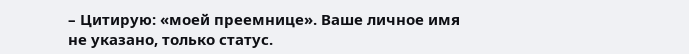– Цитирую: «моей преемнице». Ваше личное имя не указано, только статус.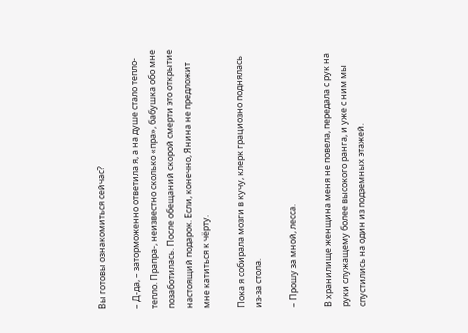Вы готовы ознакомиться сейчас?

– Д-да, – заторможенно ответила я, а на душе стало тепло-тепло. Прапра-, неизвестно сколько «пра», бабушка обо мне позаботилась. После обещаний скорой смерти это открытие настоящий подарок. Если, конечно, Янина не предложит мне катиться к чёрту.

Пока я собирала мозги в кучу, клерк грациозно поднялась из-за стола.

– Прошу за мной, лесса.

В хранилище женщина меня не повела, передала с рук на руки служащему более высокого ранга, и уже с ним мы спустились на один из подземных этажей.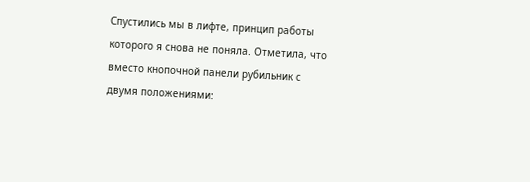Спустились мы в лифте, принцип работы которого я снова не поняла. Отметила, что вместо кнопочной панели рубильник с двумя положениями: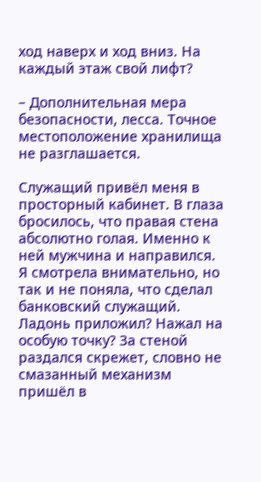ход наверх и ход вниз. На каждый этаж свой лифт?

– Дополнительная мера безопасности, лесса. Точное местоположение хранилища не разглашается.

Служащий привёл меня в просторный кабинет. В глаза бросилось, что правая стена абсолютно голая. Именно к ней мужчина и направился. Я смотрела внимательно, но так и не поняла, что сделал банковский служащий. Ладонь приложил? Нажал на особую точку? За стеной раздался скрежет, словно не смазанный механизм пришёл в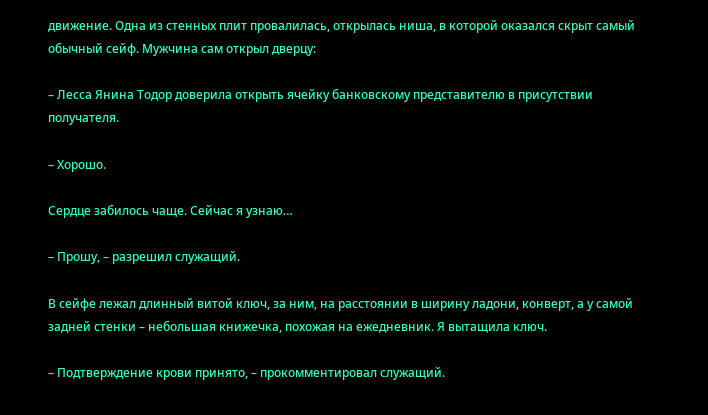движение. Одна из стенных плит провалилась, открылась ниша, в которой оказался скрыт самый обычный сейф. Мужчина сам открыл дверцу:

– Лесса Янина Тодор доверила открыть ячейку банковскому представителю в присутствии получателя.

– Хорошо.

Сердце забилось чаще. Сейчас я узнаю…

– Прошу, – разрешил служащий.

В сейфе лежал длинный витой ключ, за ним, на расстоянии в ширину ладони, конверт, а у самой задней стенки – небольшая книжечка, похожая на ежедневник. Я вытащила ключ.

– Подтверждение крови принято, – прокомментировал служащий.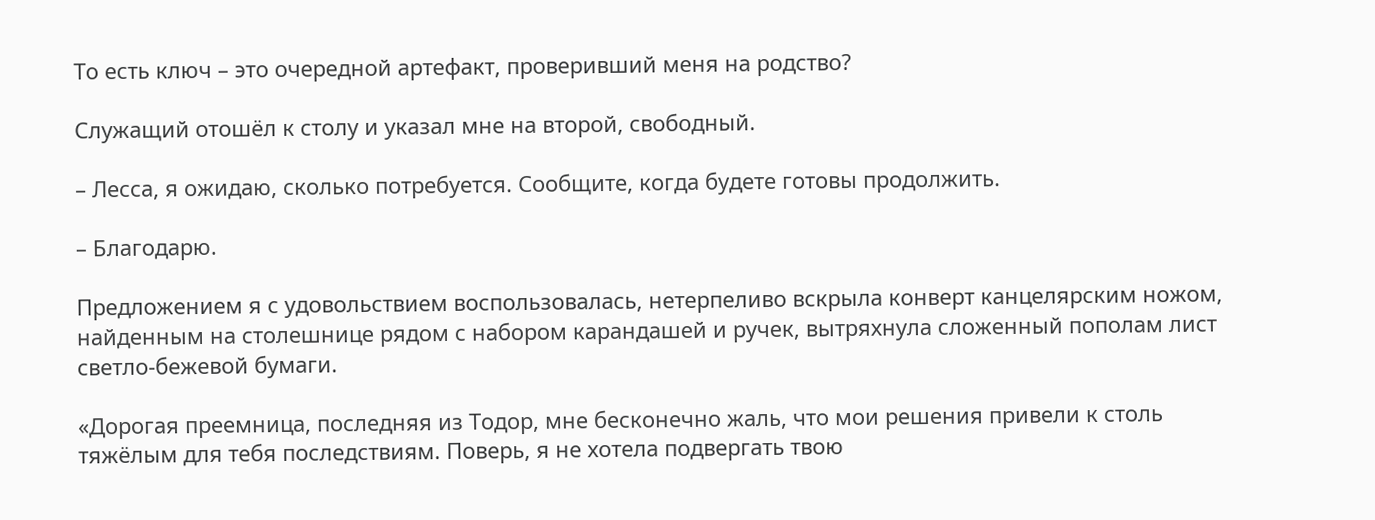То есть ключ – это очередной артефакт, проверивший меня на родство?

Служащий отошёл к столу и указал мне на второй, свободный.

– Лесса, я ожидаю, сколько потребуется. Сообщите, когда будете готовы продолжить.

– Благодарю.

Предложением я с удовольствием воспользовалась, нетерпеливо вскрыла конверт канцелярским ножом, найденным на столешнице рядом с набором карандашей и ручек, вытряхнула сложенный пополам лист светло-бежевой бумаги.

«Дорогая преемница, последняя из Тодор, мне бесконечно жаль, что мои решения привели к столь тяжёлым для тебя последствиям. Поверь, я не хотела подвергать твою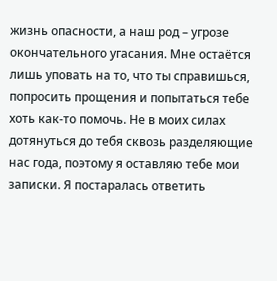жизнь опасности, а наш род – угрозе окончательного угасания. Мне остаётся лишь уповать на то, что ты справишься, попросить прощения и попытаться тебе хоть как-то помочь. Не в моих силах дотянуться до тебя сквозь разделяющие нас года, поэтому я оставляю тебе мои записки. Я постаралась ответить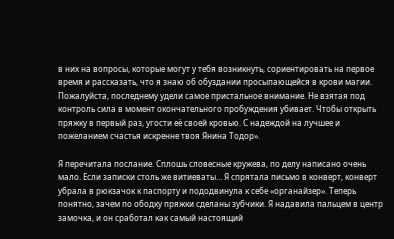в них на вопросы, которые могут у тебя возникнуть, сориентировать на первое время и рассказать, что я знаю об обуздании просыпающейся в крови магии. Пожалуйста, последнему удели самое пристальное внимание. Не взятая под контроль сила в момент окончательного пробуждения убивает. Чтобы открыть пряжку в первый раз, угости её своей кровью. С надеждой на лучшее и пожеланием счастья искренне твоя Янина Тодор».

Я перечитала послание. Сплошь словесные кружева, по делу написано очень мало. Если записки столь же витиеваты… Я спрятала письмо в конверт, конверт убрала в рюкзачок к паспорту и пододвинула к себе «органайзер». Теперь понятно, зачем по ободку пряжки сделаны зубчики. Я надавила пальцем в центр замочка, и он сработал как самый настоящий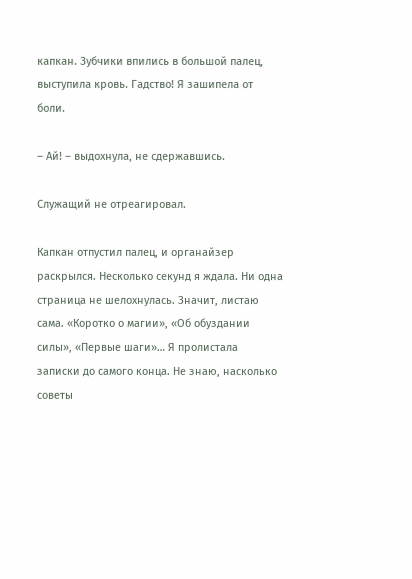капкан. Зубчики впились в большой палец, выступила кровь. Гадство! Я зашипела от боли.

– Ай! – выдохнула, не сдержавшись.

Служащий не отреагировал.

Капкан отпустил палец, и органайзер раскрылся. Несколько секунд я ждала. Ни одна страница не шелохнулась. Значит, листаю сама. «Коротко о магии», «Об обуздании силы», «Первые шаги»… Я пролистала записки до самого конца. Не знаю, насколько советы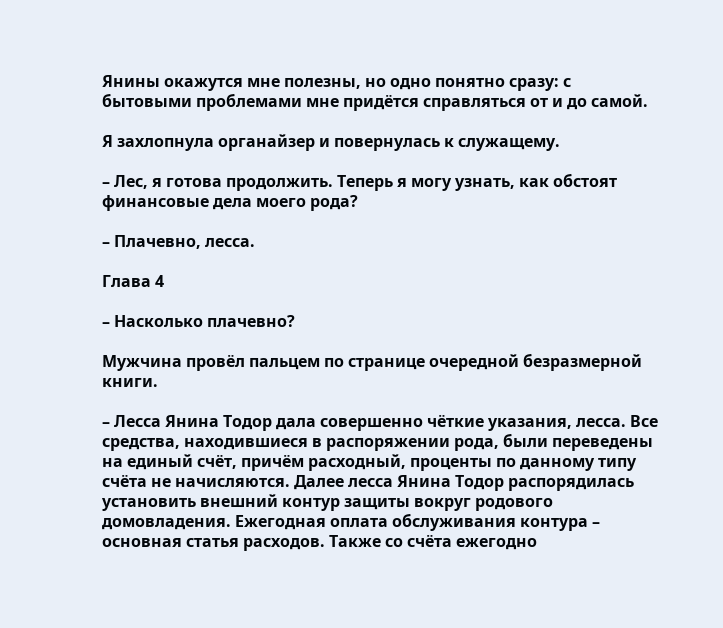Янины окажутся мне полезны, но одно понятно сразу: с бытовыми проблемами мне придётся справляться от и до самой.

Я захлопнула органайзер и повернулась к служащему.

– Лес, я готова продолжить. Теперь я могу узнать, как обстоят финансовые дела моего рода?

– Плачевно, лесса.

Глава 4

– Насколько плачевно?

Мужчина провёл пальцем по странице очередной безразмерной книги.

– Лесса Янина Тодор дала совершенно чёткие указания, лесса. Все средства, находившиеся в распоряжении рода, были переведены на единый счёт, причём расходный, проценты по данному типу счёта не начисляются. Далее лесса Янина Тодор распорядилась установить внешний контур защиты вокруг родового домовладения. Ежегодная оплата обслуживания контура – основная статья расходов. Также со счёта ежегодно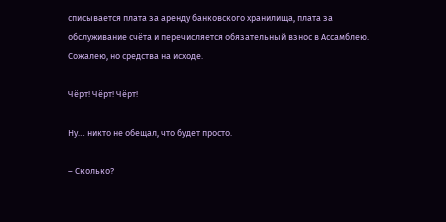списывается плата за аренду банковского хранилища, плата за обслуживание счёта и перечисляется обязательный взнос в Ассамблею. Сожалею, но средства на исходе.

Чёрт! Чёрт! Чёрт!

Ну… никто не обещал, что будет просто.

– Сколько?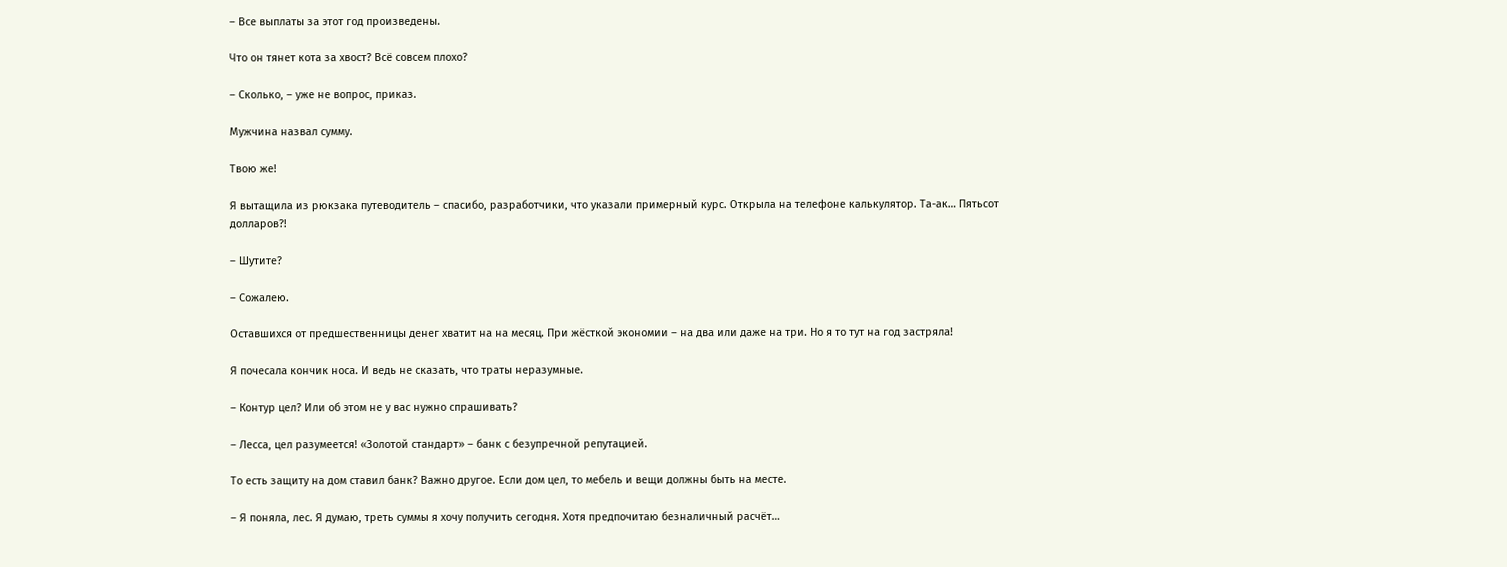– Все выплаты за этот год произведены.

Что он тянет кота за хвост? Всё совсем плохо?

– Сколько, – уже не вопрос, приказ.

Мужчина назвал сумму.

Твою же!

Я вытащила из рюкзака путеводитель – спасибо, разработчики, что указали примерный курс. Открыла на телефоне калькулятор. Та-ак… Пятьсот долларов?!

– Шутите?

– Сожалею.

Оставшихся от предшественницы денег хватит на на месяц. При жёсткой экономии – на два или даже на три. Но я то тут на год застряла!

Я почесала кончик носа. И ведь не сказать, что траты неразумные.

– Контур цел? Или об этом не у вас нужно спрашивать?

– Лесса, цел разумеется! «Золотой стандарт» – банк с безупречной репутацией.

То есть защиту на дом ставил банк? Важно другое. Если дом цел, то мебель и вещи должны быть на месте.

– Я поняла, лес. Я думаю, треть суммы я хочу получить сегодня. Хотя предпочитаю безналичный расчёт…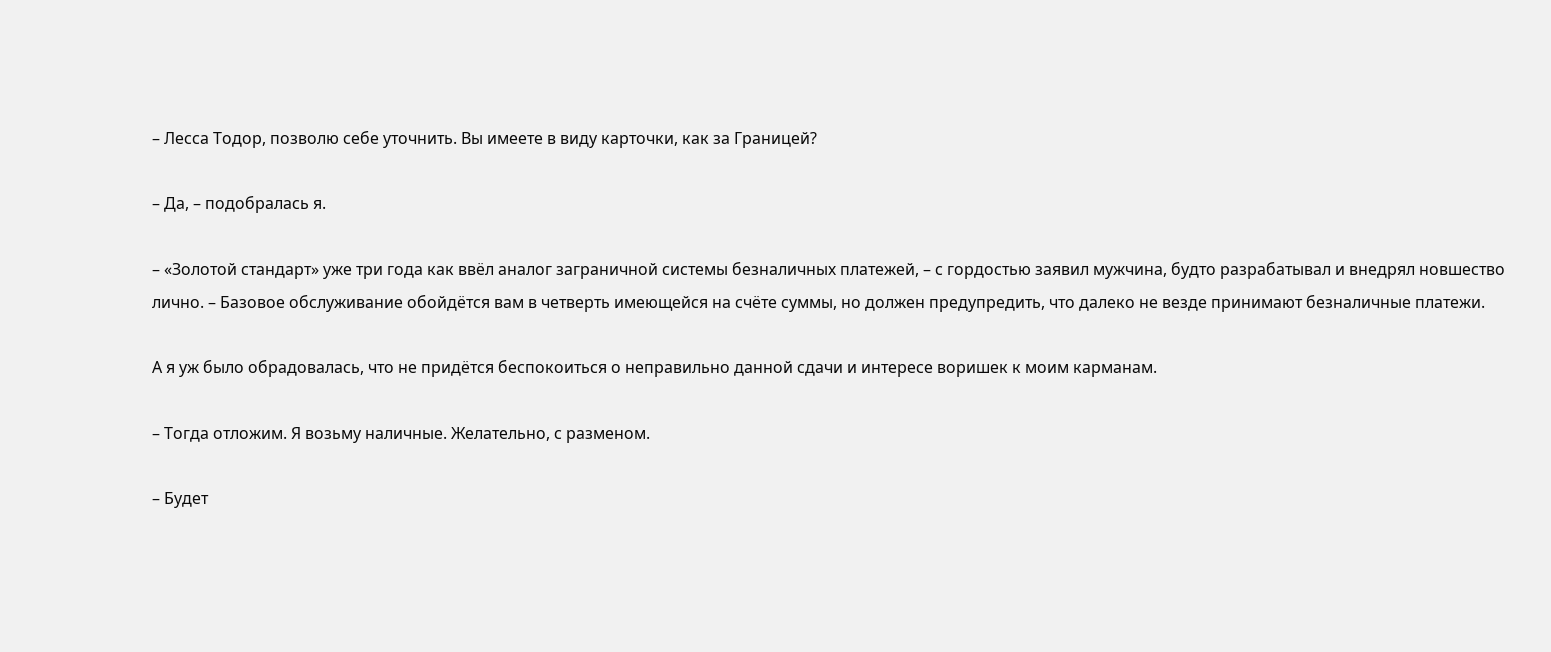– Лесса Тодор, позволю себе уточнить. Вы имеете в виду карточки, как за Границей?

– Да, – подобралась я.

– «Золотой стандарт» уже три года как ввёл аналог заграничной системы безналичных платежей, – с гордостью заявил мужчина, будто разрабатывал и внедрял новшество лично. – Базовое обслуживание обойдётся вам в четверть имеющейся на счёте суммы, но должен предупредить, что далеко не везде принимают безналичные платежи.

А я уж было обрадовалась, что не придётся беспокоиться о неправильно данной сдачи и интересе воришек к моим карманам.

– Тогда отложим. Я возьму наличные. Желательно, с разменом.

– Будет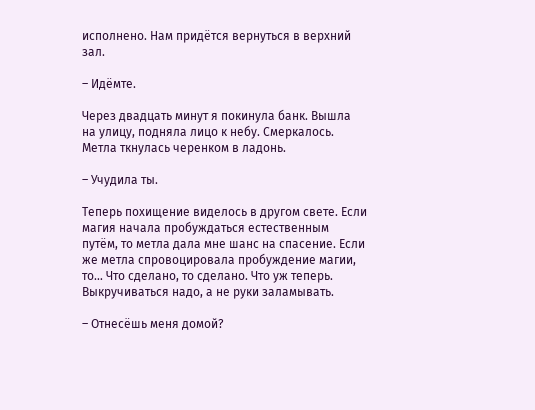исполнено. Нам придётся вернуться в верхний зал.

– Идёмте.

Через двадцать минут я покинула банк. Вышла на улицу, подняла лицо к небу. Смеркалось. Метла ткнулась черенком в ладонь.

– Учудила ты.

Теперь похищение виделось в другом свете. Если магия начала пробуждаться естественным путём, то метла дала мне шанс на спасение. Если же метла спровоцировала пробуждение магии, то… Что сделано, то сделано. Что уж теперь. Выкручиваться надо, а не руки заламывать.

– Отнесёшь меня домой?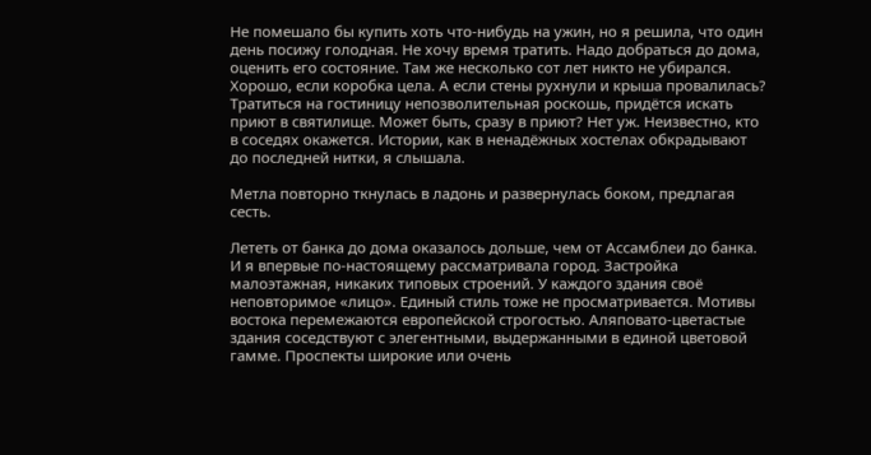Не помешало бы купить хоть что-нибудь на ужин, но я решила, что один день посижу голодная. Не хочу время тратить. Надо добраться до дома, оценить его состояние. Там же несколько сот лет никто не убирался. Хорошо, если коробка цела. А если стены рухнули и крыша провалилась? Тратиться на гостиницу непозволительная роскошь, придётся искать приют в святилище. Может быть, сразу в приют? Нет уж. Неизвестно, кто в соседях окажется. Истории, как в ненадёжных хостелах обкрадывают до последней нитки, я слышала.

Метла повторно ткнулась в ладонь и развернулась боком, предлагая сесть.

Лететь от банка до дома оказалось дольше, чем от Ассамблеи до банка. И я впервые по-настоящему рассматривала город. Застройка малоэтажная, никаких типовых строений. У каждого здания своё неповторимое «лицо». Единый стиль тоже не просматривается. Мотивы востока перемежаются европейской строгостью. Аляповато-цветастые здания соседствуют с элегентными, выдержанными в единой цветовой гамме. Проспекты широкие или очень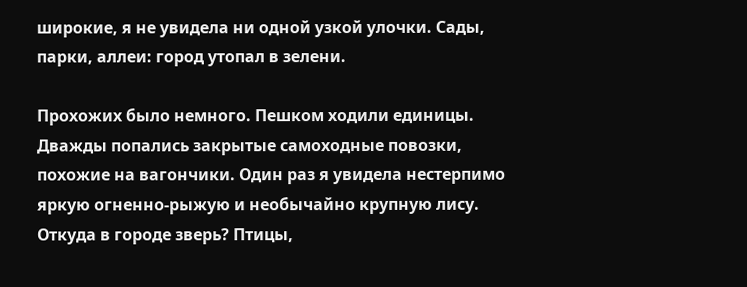широкие, я не увидела ни одной узкой улочки. Сады, парки, аллеи: город утопал в зелени.

Прохожих было немного. Пешком ходили единицы. Дважды попались закрытые самоходные повозки, похожие на вагончики. Один раз я увидела нестерпимо яркую огненно-рыжую и необычайно крупную лису. Откуда в городе зверь? Птицы,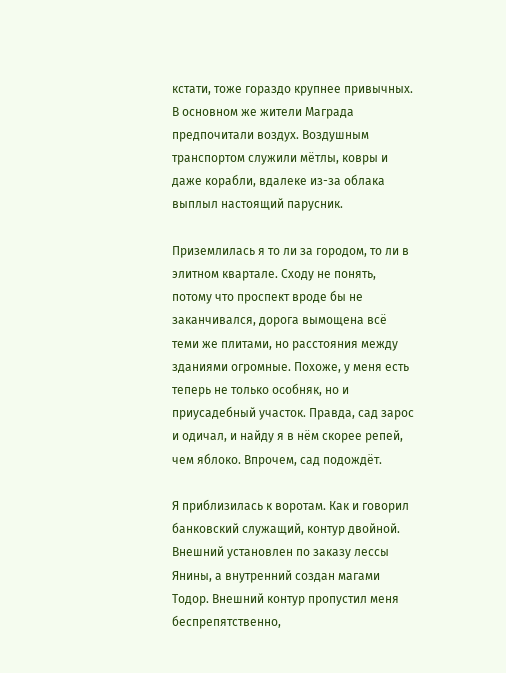кстати, тоже гораздо крупнее привычных. В основном же жители Маграда предпочитали воздух. Воздушным транспортом служили мётлы, ковры и даже корабли, вдалеке из-за облака выплыл настоящий парусник.

Приземлилась я то ли за городом, то ли в элитном квартале. Сходу не понять, потому что проспект вроде бы не заканчивался, дорога вымощена всё теми же плитами, но расстояния между зданиями огромные. Похоже, у меня есть теперь не только особняк, но и приусадебный участок. Правда, сад зарос и одичал, и найду я в нём скорее репей, чем яблоко. Впрочем, сад подождёт.

Я приблизилась к воротам. Как и говорил банковский служащий, контур двойной. Внешний установлен по заказу лессы Янины, а внутренний создан магами Тодор. Внешний контур пропустил меня беспрепятственно,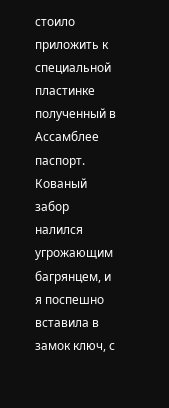стоило приложить к специальной пластинке полученный в Ассамблее паспорт. Кованый забор налился угрожающим багрянцем, и я поспешно вставила в замок ключ, с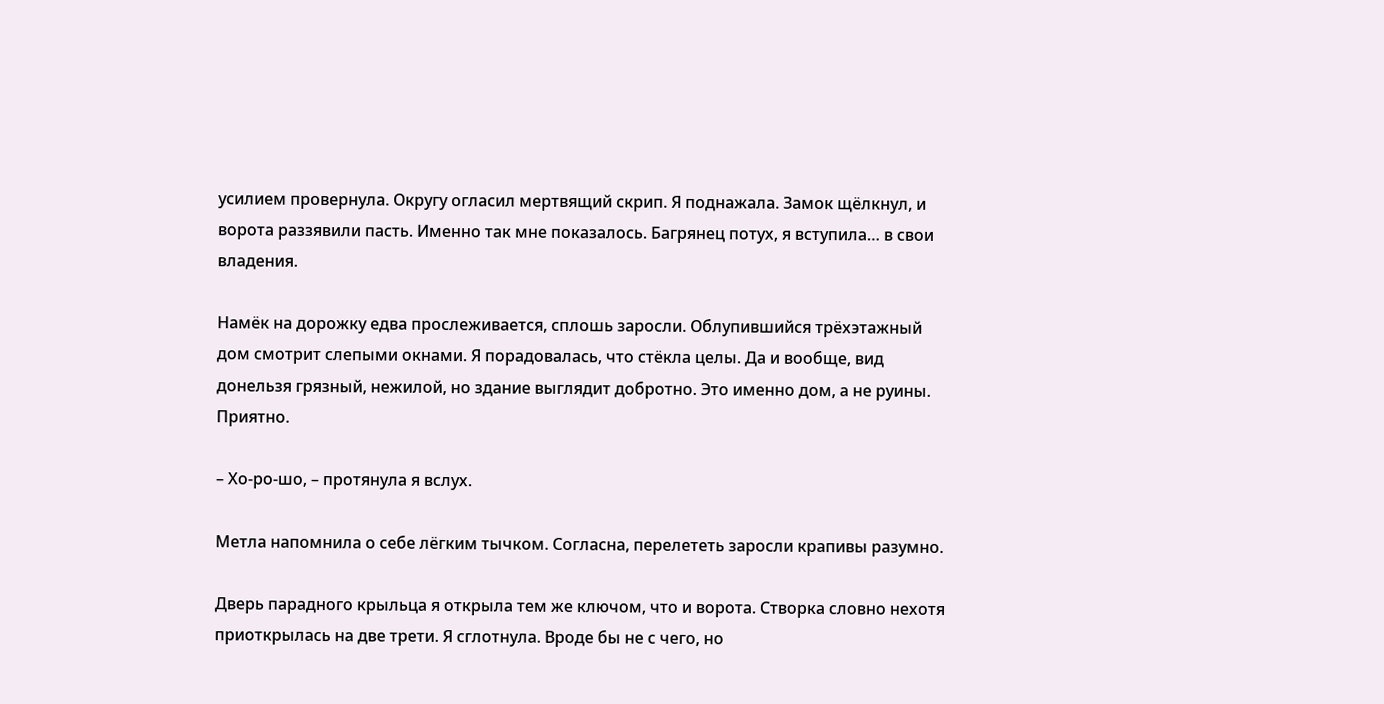усилием провернула. Округу огласил мертвящий скрип. Я поднажала. Замок щёлкнул, и ворота раззявили пасть. Именно так мне показалось. Багрянец потух, я вступила… в свои владения.

Намёк на дорожку едва прослеживается, сплошь заросли. Облупившийся трёхэтажный дом смотрит слепыми окнами. Я порадовалась, что стёкла целы. Да и вообще, вид донельзя грязный, нежилой, но здание выглядит добротно. Это именно дом, а не руины. Приятно.

– Хо-ро-шо, – протянула я вслух.

Метла напомнила о себе лёгким тычком. Согласна, перелететь заросли крапивы разумно.

Дверь парадного крыльца я открыла тем же ключом, что и ворота. Створка словно нехотя приоткрылась на две трети. Я сглотнула. Вроде бы не с чего, но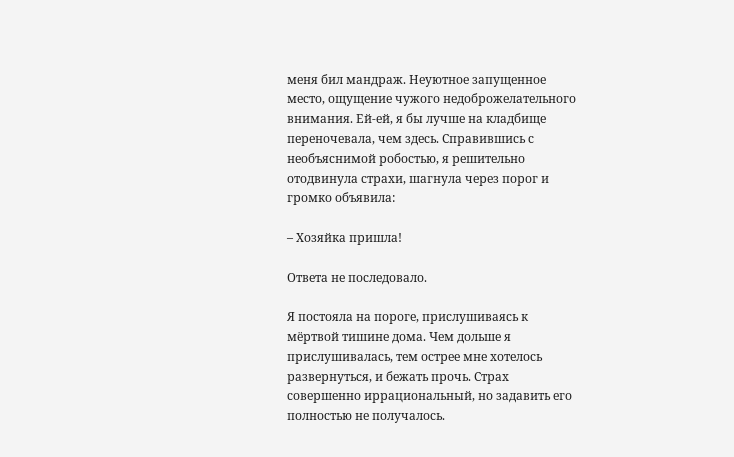меня бил мандраж. Неуютное запущенное место, ощущение чужого недоброжелательного внимания. Ей-ей, я бы лучше на кладбище переночевала, чем здесь. Справившись с необъяснимой робостью, я решительно отодвинула страхи, шагнула через порог и громко объявила:

– Хозяйка пришла!

Ответа не последовало.

Я постояла на пороге, прислушиваясь к мёртвой тишине дома. Чем дольше я прислушивалась, тем острее мне хотелось развернуться, и бежать прочь. Страх совершенно иррациональный, но задавить его полностью не получалось.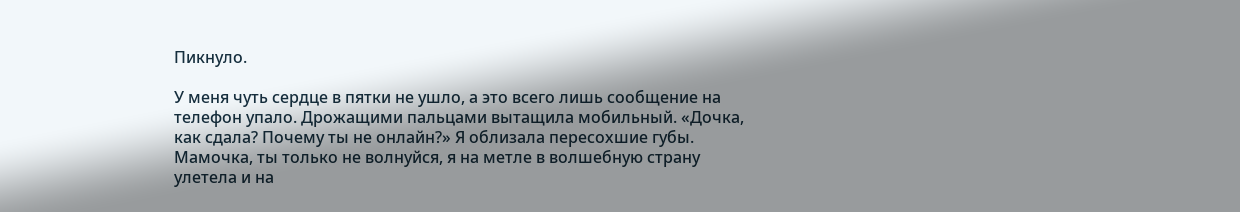Пикнуло.

У меня чуть сердце в пятки не ушло, а это всего лишь сообщение на телефон упало. Дрожащими пальцами вытащила мобильный. «Дочка, как сдала? Почему ты не онлайн?» Я облизала пересохшие губы. Мамочка, ты только не волнуйся, я на метле в волшебную страну улетела и на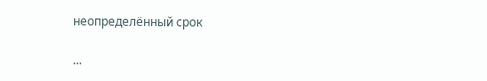неопределённый срок

...